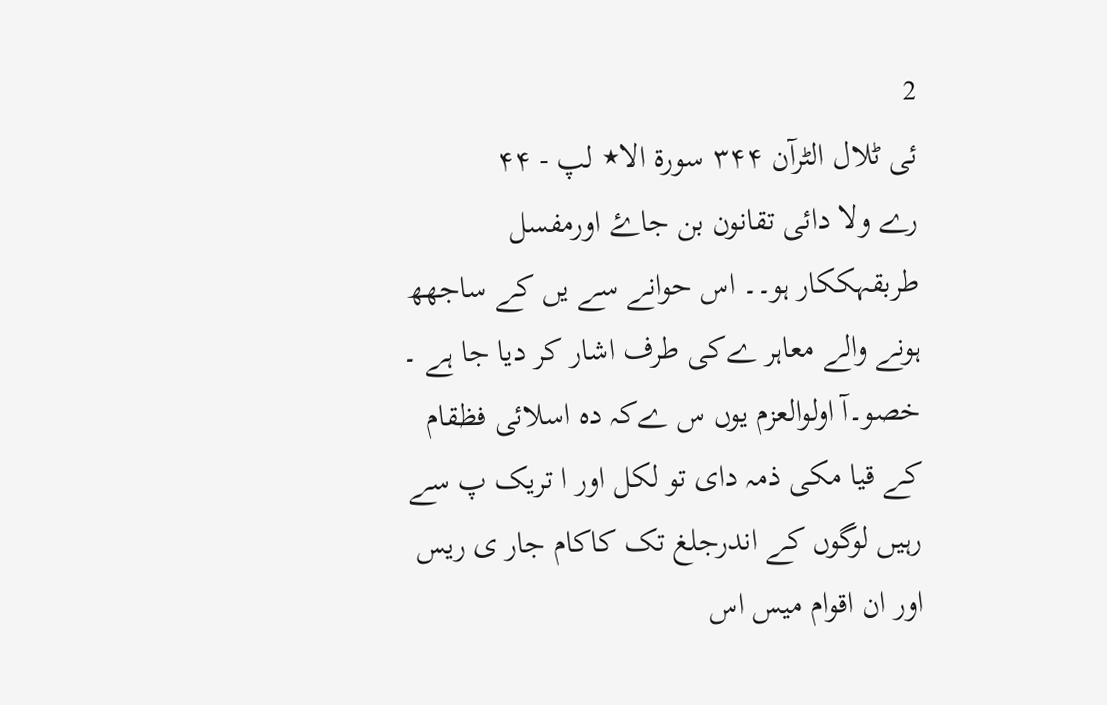2
ئی ٹلال الٹرآن ۳۴۴ سورة الا٭ لپ - ۴۴
رے ولا دائی تقانون بن جاۓ اورمفسل طربقہککار ہو۔۔ اس حوانے سے یں کے ساجھھ ہونے والے معاہر ےکی طرف اشار کر دیا جا ہے ۔ خصو۔آ اولوالعزم یوں س ےکہ دہ اسلائی فظقام کے قیا مکی ذمہ دای تو لکل اور ا تریک پ سے رہیں لوگوں کے اندرجلغ تک کاکام جار ی ریس اور ان اقوام میس اس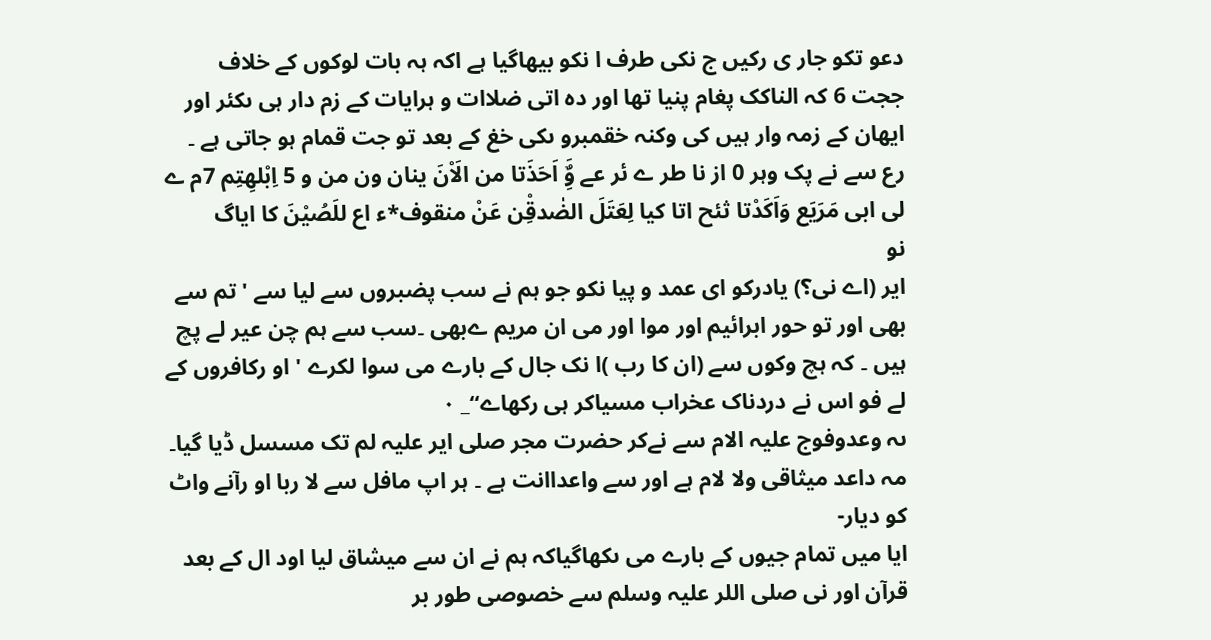دعو تکو جار ی رکیں ج نکی طرف ا نکو بیھاگیا ہے اکہ ہہ بات لوکوں کے خلاف ججت 6 کہ الناکک پغام پنیا تھا اور دہ اتی ضلاات و ہرایات کے زم دار ہی ںکئر اور ایھان کے زمہ وار ہیں کی وکنہ خقمبرو ںکی خغ کے بعد تو جت قمام ہو جاتی ہے ۔
رع سے نے پک وہر 0 از نا طر ے ئر عے وٌَِ اَحَذَتا من الَاْنَ ینان ون من و 5 اِبْلهِتِم 7م ے
لی ابی مَرَیَع وَاَكَدْتا ثئح اتا کيا لِعَتَلَ الضٰدقِْن عَنْ منقوف*ء اع للَصُيْنَ کا ایاگ
نو
ایر (اے نی؟) یادرکو ای عمد و پیا نکو جو ہم نے سب پضبروں سے لیا سے ' تم سے بھی اور تو حور ابرائیم اور موا اور می ان مریم ےبھی ۔سب سے ہم چن عیر لے پچ ہیں ۔ کہ ہچ وکوں سے (ان کا رب )ا نک جال کے بارے می سوا لکرے ' او رکافروں کے لے فو اس نے دردناک عخراب مسیاکر ہی رکھاے“_ ۰
ىہ وعدوفوج علیہ الام سے نےکر حضرت مجر صلی ایر علیہ لم تک مسسل ڈیا گیا۔ مہ داعد میثاقی ولا لام ہے اور سے واعداانت ہے ۔ ہر اپ مافل سے لا ربا او رآنے واٹ کو دیار-
ایا میں تمام جیوں کے بارے می ںکھاگیاکہ ہم نے ان سے میشاق لیا اود ال کے بعد قرآن اور نی صلی اللر علیہ وسلم سے خصوصی طور بر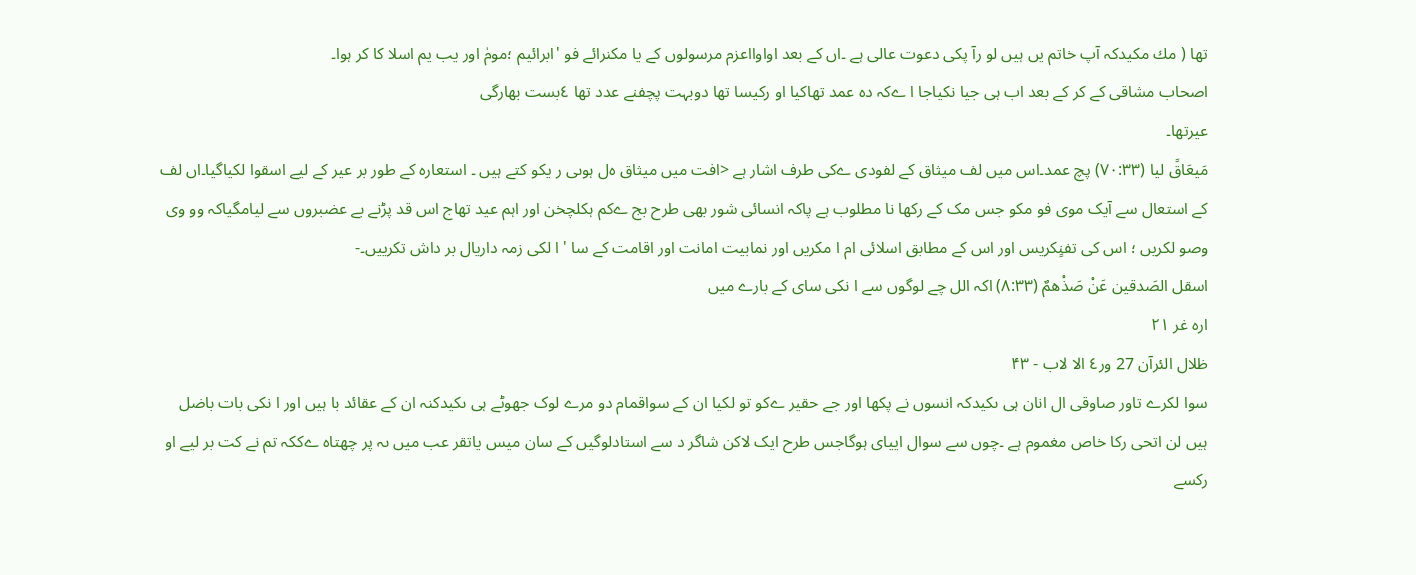تھا ( مك مکیدکہ آپ خاتم یں ہیں لو رآ پکی دعوت عالی ہے ۔اں کے بعد اواوااعزم مرسولوں کے یا مکنرائے فو 'ابرائیم ؛مومٰ اور یب یم اسلا کا کر ہوا۔
اصحاب مشاقی کے کر کے بعد اب ہی جیا نکیاجا ا ےکہ دہ عمد تھاکیا او رکیسا تھا دوبہت پچفنے عدد تھا ٤بست بھارگی
عیرتھا۔
مَیعَاقً لیا (۷۰:۳۳) پچ عمد۔اس میں لف میثاق کے لفودی ےکی طرف اشار ہے <افت میں میثاق ەل ہوںی ر یکو کتے ہیں ۔ استعارہ کے طور بر عیر کے لیے اسقوا لکیاگیا۔اں لف کے استعال سے آیک موی فو مکو جس مک کے رکھا نا مطلوب ہے پاکہ انسائی شور بھی طرح بج ےکم ہکلچخن اور اہم عید تھاج اس قد پڑنے بے عضبروں سے لیامگیاکہ وو وی وصو لکریں ؛ اس کی تفنٍکریس اور اس کے مطابق اسلائی ام ا مکریں اور نمابیت امانت اور اقامت کے سا ' ا لکی زمہ داریال بر داش تکرییں۔-
اسقل الصَدقین عَنْ صَذْھمٌ (۸:۳۳) اکہ الل چے لوگوں سے ا نکی سای کے بارے میں
ارہ غر ٢۱
ظلال الئرآن 27 ور٤ الا لاب - ۴٣
سوا لکرے تاور صاوقی ال انان ہی ںکیدکہ انسوں نے پکھا اور جے حقیر ےکو تو لکیا ان کے سواقمام دو مرے لوک جھوٹے ہی ںکیدکنہ ان کے عقائد با ہیں اور ا نکی بات باضل ہیں لن اتحی رکا خاص مغموم ہے ۔چوں سے سوال اییای ہوگاجس طرح ایک لاکن شاگر د سے استادلوگیں کے سان میس ياتقر عب میں ىہ پر چھتاہ ےککہ تم نے کت بر لیے او رکسے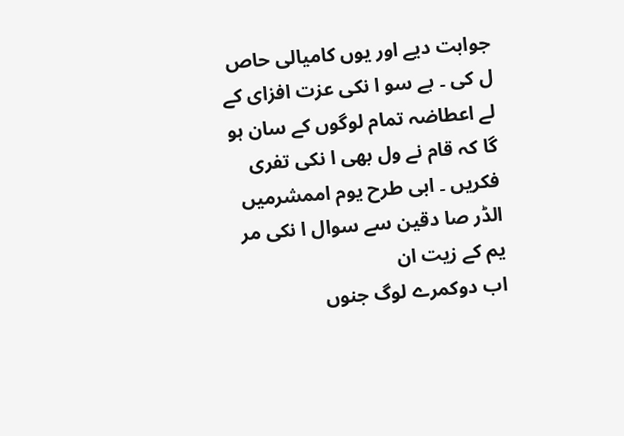جوابت دیے اور یوں کامیالی حاص ل کی ۔ بے سو ا نکی عزت افزای کے لے اعطاضہ تمام لوگوں کے سان ہو گا کہ قام نے ول بھی ا نکی تفری فکریں ۔ ابی طرح یوم اممشرمیں الڈر صا دقین سے سوال ا نکی مر یم کے زیت ان
اب دوکمرے لوگ جنوں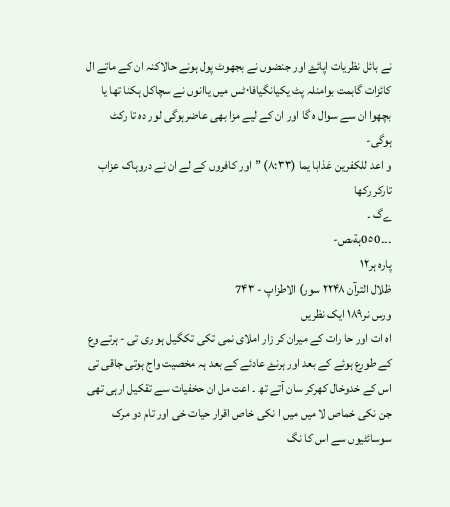نے بائل نظریات اپائۓ اور جنضوں نے بجھوٹ پول ہونے حالاکنہ ان کے ماتے ال کائزات گابمت بوامنلہ پٹ یکیانگیافا٠ٹس میں یاانوں نے سچاکل ہکنا تھا یا بچھوا ان سے سوال ہ گا اور ان کے لیے مزا بھی عاضرہوگی لور دہ تا رکٹ ہوگی-
و اعد للکفرین عَذابا یما (۸:۳۳) ”اور کافروں کے لے ان نے دروہاک عزاب تارکر رکھا
ےگ ۔
۔۔۔0٥0ہةىص-
پارہ ہر١٢
ظلال الترآن ۲۲۴۸ سور) الاطزاپ - 7۴۳
ورس نر۱۸۹ ایک نظریں
اہ ات اور حا رات کے میران کر زار املای نمی تکی تکگیل ہو ری تی - ہرتے وع کے طورع ہوئے کے بعد اور ہرنۓ عادئے کے بعد ہہ مخصیت واج ہوتی جاقی تی اس کے خدوخال کھرکر سان آتے تھ ۔ اعت مل ان حخفیات سے تقکیل ارہی تھی جن نکی خماص لا میں میں ا نکی خاص اقرار حیات خی اور تام دو مرک سوسائٹیوں سے اس کا نگ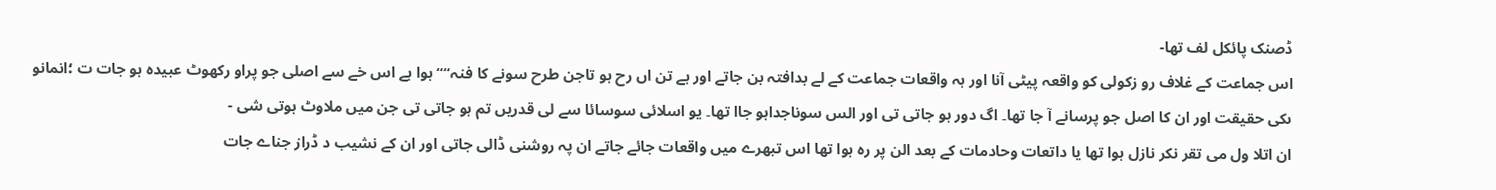ڈصنک پائکل لف تھا-
اس جماعت کے غلاف رو زکولی کو واقعہ پیٹی آنا اور ہہ واقعات جماعت کے لے بدافتہ بن جاتے اور ہے تن اں رح ہو تاجن طرح سونے کا فنہ““ ہوا ہے اس خے سے اصلی جو پراو رکھوٹ عبیدہ ہو جات ت ؛انمانو ںکی حقیقت اور ان کا اصل جو پرسانے آ جا تھا۔ اگ دور ہو جاتی تی اور الس سوناجداہو جاا تھا۔ یو اسلائی سوسائا سے لی قدریں تم ہو جاتی تی جن میں ملاوٹ ہوتی شی -
ان اتلا ول می تقر نکر نازل ہوا تھا یا داتعات وحادمات کے بعد الن پر رہ ہوا تھا اس تبھرے میں واقعات جائے جاتے ان پہ روشنی ڈالی جاتی اور ان کے نشیب د ڈراز جناے جات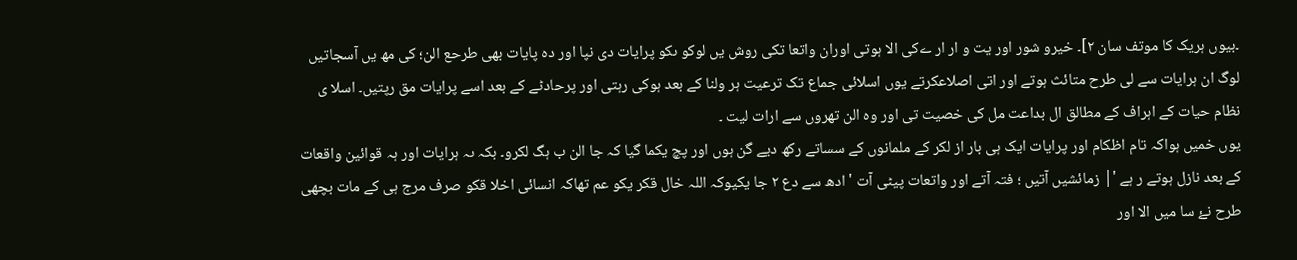۔بیوں ہریک کا موتف سان ۲]۔ خیرو شور اور یت و ار ار ےکی الا ہوتی اوران واتعا تکی روش یں لوکو ںکو پرایات دی نپا اور دہ پایات بھی طرحع الن؛ کی مھ یں آسجاتیں لوگ ان ہرایات سے لی طرح متائث ہوتے اور اتی اصلاعکرتے یوں اسلائی جماع تک ترعیت ہر ولنا کے بعد ہوکی رہتی اور پرحادٹے کے بعد اسے پرایات مق رپتیں۔ اسلا ی نظام حیات کے اہراف کے مطالق ال بداعت مل کی خصیت تی اور وہ الن تھروں سے ارات لیت ۔
یوں خمیں ہواکہ تام اظکام اور پرایات ایک ہی بار از لکر کے ملمانوں کے سساتے رکھ دیے گن ہوں اور پچ یکما گیا کہ جا الن ب ہگ لکرو۔ بکہ ىہ ہرایات اور ہہ قوائین واقعات کے بعد نازل ہوتے ر ہے '| زمائشیں آتیں ؛ فتہ آتے اور واتعات پیٹی آت ' ادھ سے دع ٢ جا یکیوکہ اللہ خال قکر یکو عم تھاکہ انسائی اخلا قکو صرف مرج ہی کے مات بچھی طرح نۓ سا میں الا اور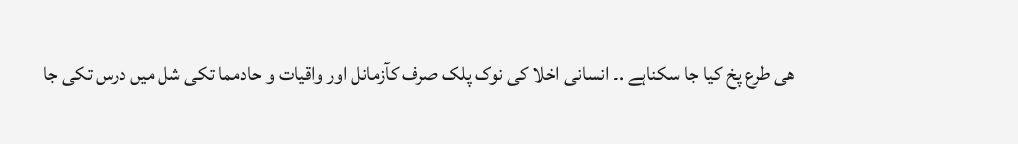ھی طرع پخ کیا جا سکناہے .۔ انسانی اخلا کی نوک پلک صرف کآزمانل اور واقیات و حادمما تکی شل میں درس تکی جا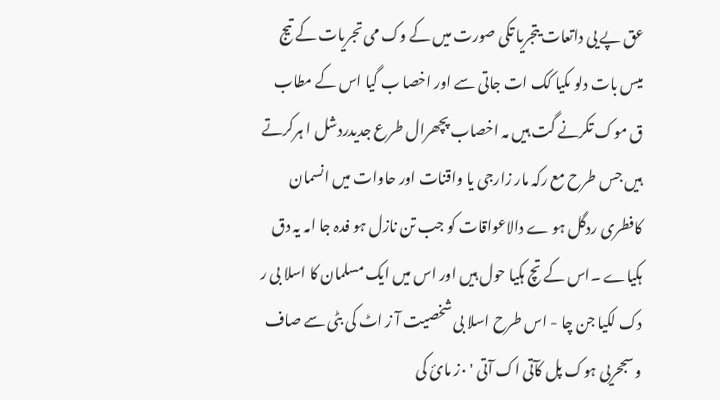عق پے یی داتعات یتجریا تکی صورت میں کے وک می تجریات کے تیج میس بات دلو ںکیا کک ات جاتی سے اور اخصا ب گیا اس کے مطاب ق موک تکرنے گت ہیں مہ اخصاب پچھرال طرع جدیدردشل ا ہرکرتے ہیں جس طرح مع رکہ مار زارجی یا واقنات اور حاوات میں انسمان کافطری ردگل ہو ے دالاعواقات کو جب تن نازل ہو فدہ جا امہ یہ دق ہکیاے ۔اس کے تچ ہکیا حول ہیں اور اس میں ایک مسلمان کا اسلا بی ر دک لکیا جن چا - اس طرح اسلا بی شخصیت آ ز اٹ کی بٹی سے صاف و سجحریی ہوک پل کآتی اک آتی ' ٠ز مائ کی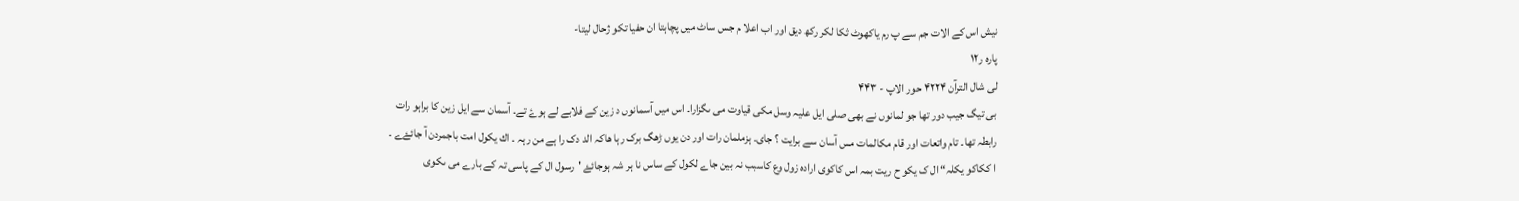نیش اس کے الات جم سے پ رم یاکھوٹ ثکا لکر رکھ دیق اور اب اعلا م جس ساٹ میں پچاہتا ان حفیا تکو ژحال لیتا-
پارہ ر١۲
لی شال الترآن ۴۲۲۴ حور الاپ - ۴۴۳
بی تیگ جیب دور تھا جو لمانوں نے بھی صلی ایل علیہ وسل مکی قیاوت می ںگزارا۔ اس میں آسمانوں د زین کے فلابے لے ہوۓ تے۔ آسمان سے ایل زین کا براہو رات رابطہ تھا۔ تام واتعات اور قام مکالمات مس آسان سے برایت ؟ جای۔ ہزملمان رات اور دن یوں ڑھگ برک رہا ھاکہ الد دک را ہے من رہہ ۔ اك یکول امت باجمردن آ جائۓے ۔ ا ککاکو یکلہ“ ال ک یکو ح ریت بمہ اس کاکوی ارادہ زول وع کاسبب نہ بین جاے لکول کے ساس نا ہر شہ ہوجائۓ 'رسول ال کے پاسی تہ کے بارے می ںکوی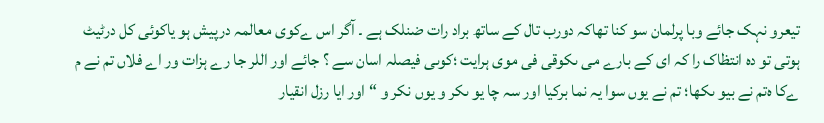تیعرو نہک جائے وبا پرلمان سو کنا تھاکہ دورب تال کے ساتھ براد رات ضنلک ہے ۔ آگر اس ےکوی معالمہ درپیش ہو ياکوئی کل درٹیٹ ہوتی تو دہ انتظاک را کہ ای کے بارے می ںکوقی فی موی ہرایت ؛کوںی فیصلہ اسان سے ؟ جائے اور اللر جا رے ہزات ور اے فلاں تم نے م ےکا ەتم نے بیو ںکھا؛ تم نے یوں سوا یہ نما برکیا اور سہ چا یو ںکر و یوں نکر و “اور ایا رزل انقیار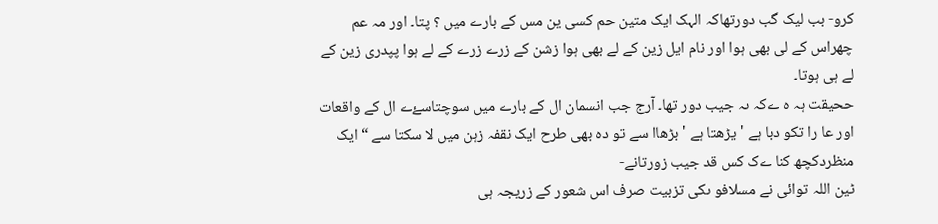کرو- بب لیک گب دورتھاکہ الہک ایک متین حم کسی ین مس کے بارے میں ؟ پتا۔ اور مہ عم چھراس کے لی بھی ہوا اور نام ایل زین کے لے بھی ہوا زشن کے زرے زرے کے لے ہوا پپدری زین کے لے ہی ہوتا۔
ححیقت ہہ ہ ےکہ ىہ جیب دور تھا۔ آرج جب انسمان ال کے بارے میں سوچتاسۓے ال کے واقعات اور عا را تکو دبا ہے 'یڑھتا ہے ' بڑھاا سے تو دہ بھی طرح ایک نقفہ زہن میں لا سکتا سے “ایک منظردکچھ کنا ےک کس قد جیب زورتانے-
ٹین اللہ توائی نے مسلافو ںکی تزبیت صرف اس شعور کے زریجہ ہی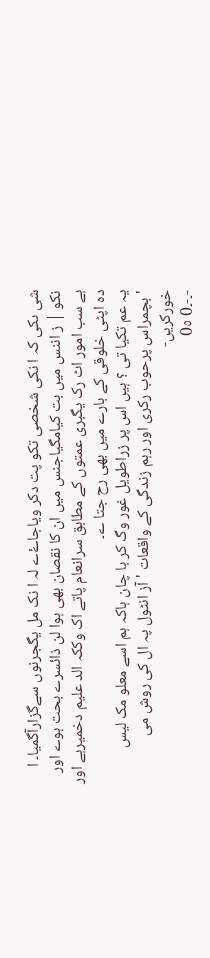شی ںکی کہ ا نکی شخصی تکو پت دکر ویاجاۓے لہ ا نک مل یگجرنوں سےگزارآگمیا۔ ا نکو | ز اننس میں بت کیامگیاجنس میں ان کا نقصان بھی ہوا لن ذائسرے بحت ہوے اور ہے سب امور اٹ رک یگبری عمتوں کے مطابق سرانعام پاتے اک وککہ الد علیم دخمیرہے اور دہ اپٹی خلوقی کے بارے میں بھی رح جتا ے۔
یہ عم تکیا تی ؟ ہیں اس پر زراطویل غور وگ کر با چان ہاکہ ہم اسے معلو مک لیس 'بچمراس پرحوب رکری اور رہم زندگی کے واقعات 'آز انٹول پہ ال کی روش می خورکریں-
-۔-۔0 0٥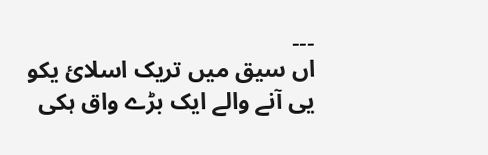۔۔۔
اں سیق میں تریک اسلائ یکو یی آنے والے ایک بڑے واق ہکی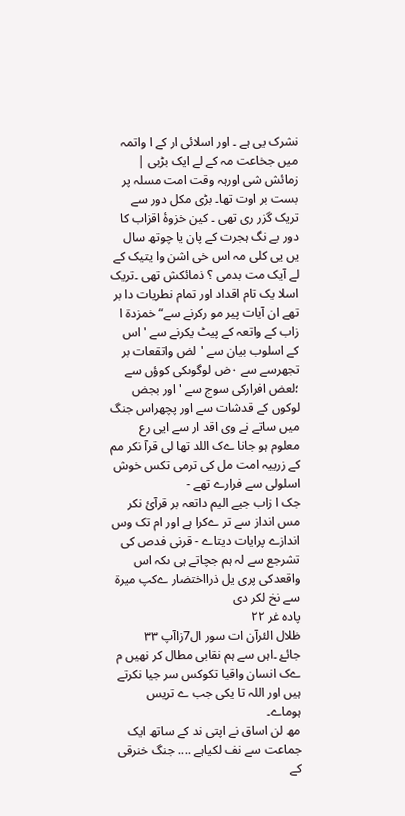نشرک یی ہے ۔ اور اسلائی ار کے ا واتمہ میں جخاعت مہ کے لے ایک بڑبی | زمائش شی اورہہ وقت امت مسلہ پر بست بر اوت تھا۔ بڑی مکل دور سے تریک گزر ری تھی ۔ کین خزوۂ اقزاب کا دور بے نگ ہجرت کے پان یا چوتھ سال یں یی کلی مہ اس خی اشن وا یتیک کے لے آیک مت بدمی ؟ ذمائکش تھی ۔تریک اسلا یک تام اقداد اور تمام نطریات دا بر تھے ان آیات پیر مو رکرنے سے“ خمزدة ا زاب کے واتعہ کے پیٹ یکرنے سے 'اس کے اسلوب بیان سے 'لض واتقعات بر تجھرسے سے ۰ض لوگوںکی کوؤں سے ؛لعض افرارکی سوج سے ' اور بجض لوکوں کے قدشات سے اور پچھراس جنگ میں ساتے نے وی اقد ار سے ایی رع معلوم ہو جانا ےک اللد تھا لی قرآ نکر مم کے زرییہ امت مل کی ترمی تکس خوش اسلولی سے فرارے تھے -
جک ا زاب جیے الیم داتعہ بر قرآئ نکر مس انداز سے تر ےکرا ہے اور ام تک وس اندازے پرایات دیتاے - قرنی فدص کی تشرجع سے لہ ہم جچاتے ہی ںکہ اس واقعدکی پری یل ذرااختضار ےکپ میرۃ سے نخ لکر دی
پادہ غر ٢٢
ظلال الئرآن ات سور ال7زاآپ ۳٣
جائۓ ۔اہں سے ہم نقابی مطال کر نھیں م ےک انسان واقیا تکوکس سر جیا نکرتے ہیں اور اللہ تا یکی جب ے تریس ہوماے۔
مھ لن اساق نے اپتی ند کے ساتھ ایک جماعت سے نف لکیاہے .... جنگ خنرقی کے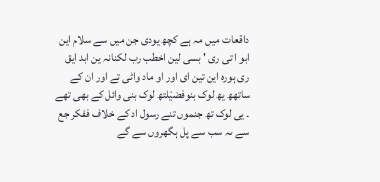داقعات میں مہ ہے کچھ یودی جن میں سے سلام این ابو ا تی ری ' بسی لین اخطب رب لکنانہ ین ابد ایق ری ہورہ این تین ای اور او ماد واٹی تے اور ان کے ساتھھ یھ لوک بنوفضیٛلتھ لوک بنی وائل کے بھی تھے ۔ یی لوک تھ جنموں تنے رسول اد کے خلاف ففکر جع سے ىہ سب سے پل ہگھروں سے گے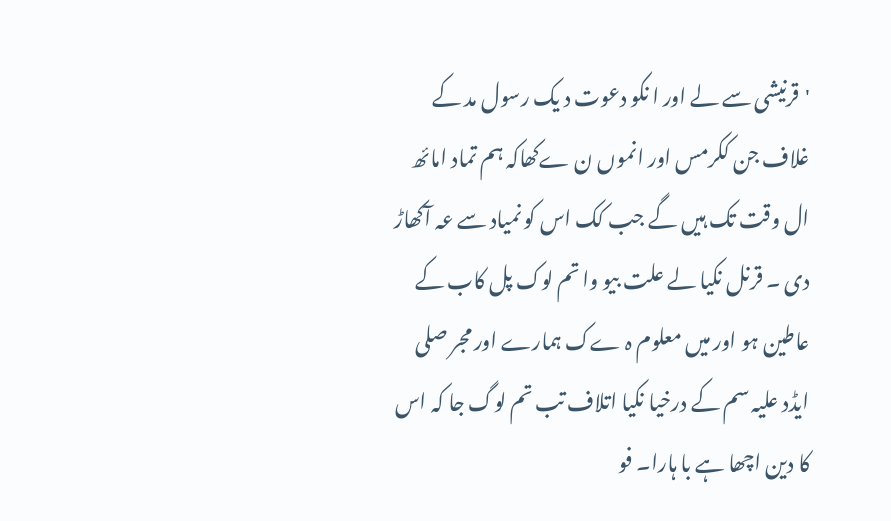'قرنیشی سے لے اور ا نکو دعوت د یک رسول مد کے غلاف جن ککرمس اور انموں ن ےکھاکہ ہم تماد امائھ ال وقت تک ہیں گے جب کک اس کو نمیاد سے عہ آکھاڑ دی ۔ قرنل نکیا لے علت بیو وا تم لوک پل کاب کے عاطین ہو اور میں معلوم ہ ےک ہمارے اور مجر صلی ایڈد علیہ سم کے درخیا نکیا اتلاف تب تم لوگ جا کہ اس کا دین اچھا ہے با ہارا۔ فو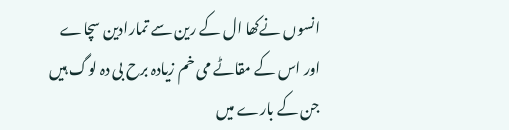انسوں نےکھا ال کے رین سے تمارادین سچاے اور اس کے مقاٹے می خم زیادہ برح بی دہ لوگ ہیں جن کے بارے میں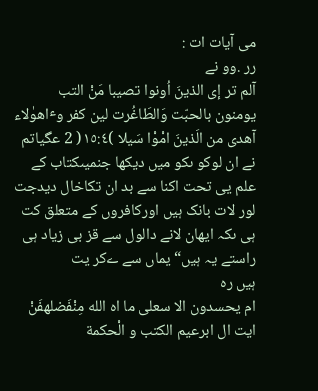می آیات ات :
رر .وو نے
آلم تر إی الذينَ اُونوا تصیبا مَنْ التب یومنون بالحبّت وَالطَاغُرت لین کفر وٴاهوٰلاء آھدی من الَذينَ امْوْا سَيلا )۱٥:٤( 2 عگیاتم نے ان لوکو ںکو میں دیکھا جنمیںکتاب کے علم یی تحت اکنا سے بد ان تکاخال دیدجت لور لات بانک ہیں اورکافروں کے متعلق کت ہی ںکہ ایھان لانے دالول سے قز بی زیاد ہی راستے یہ ہیں“ یماں سے ےکر یت
ہیں رہ
ام یحسدون الا سعلی ما اه الله مِنْفَضلهفَنْ ایت ال ابرعیم الکتب و الْحکمة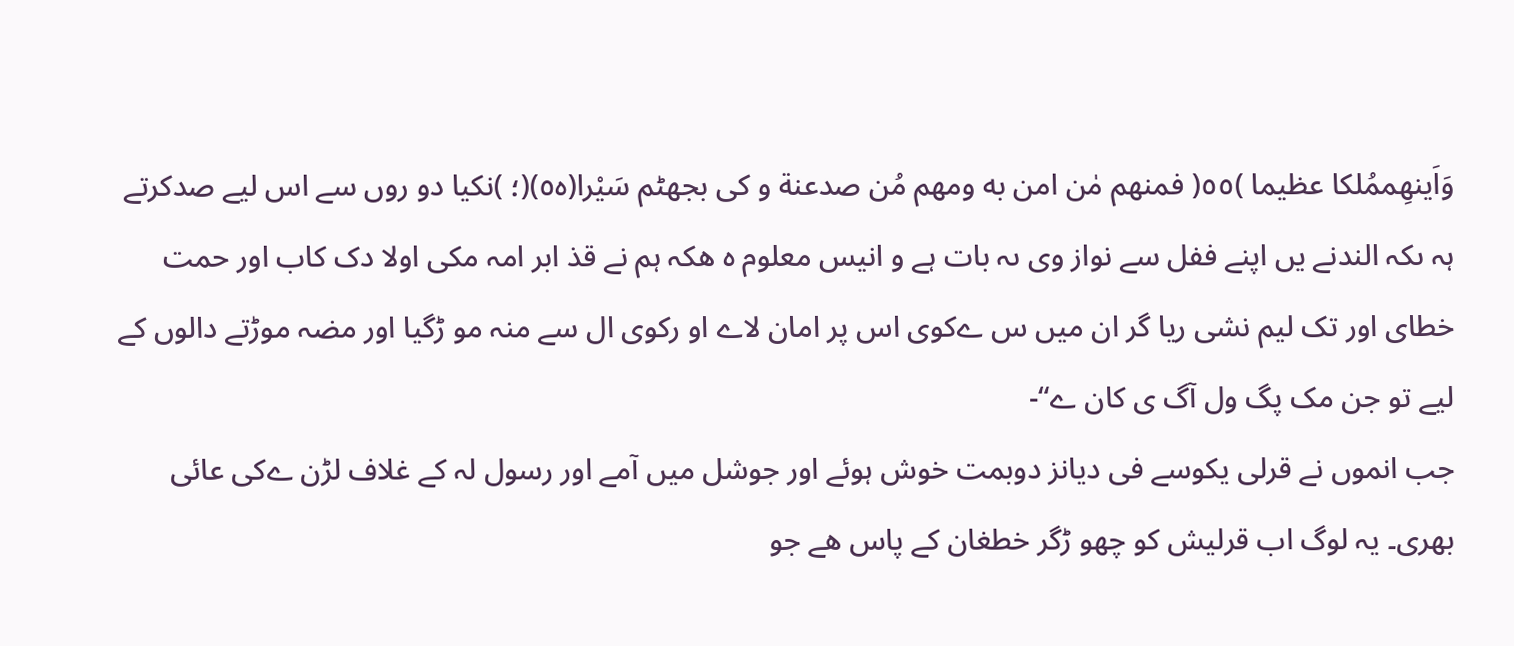وَاَينهِممُلکا عظیما )٥٥( فمنھم مٰن امن بە ومهم مُن صدعنة و کی بجھٹم سَیْرا(ہ٥)(؛ )نکیا دو روں سے اس لیے صدکرتے ہہ ںکہ الندنے یں اپنے ففل سے نواز وی ىہ بات ہے و انیس معلوم ہ ھکہ ہم نے قذ ابر امہ مکی اولا دک کاب اور حمت خطای اور تک لیم نشی ریا گر ان میں س ےکوی اس پر امان لاے او رکوی ال سے منہ مو ڑگیا اور مضہ موڑتے دالوں کے لیے تو جن مک پگ ول آگ ى کان ے“-
جب انموں نے قرلی یکوسے فی دیانز دوبمت خوش ہوئے اور جوشل میں آمے اور رسول لہ کے غلاف لڑن ےکی عائی بھری۔ یہ لوگ اب قرلیش کو چھو ڑگر خطغان کے پاس ھے جو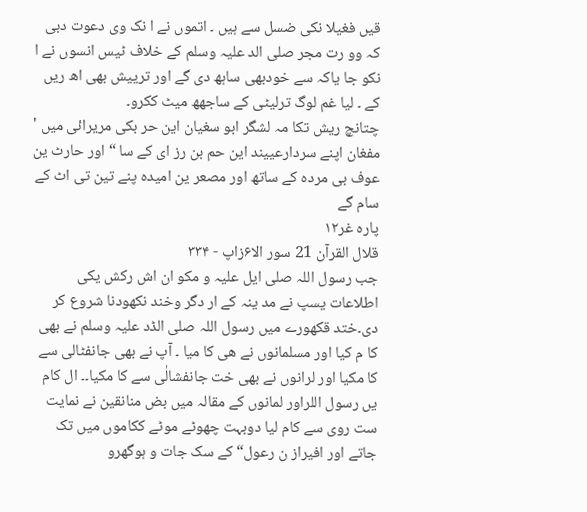قیں فغیلا نکی ضسل سے ہیں ۔ اتموں نے ا نک وی دعوت دبی کہ وو رت مجر صلی الد علیہ وسلم کے خلاف ٹیس انسوں نے ا نکو جا یاکہ سے خودبھی ساہھ دی گے اور ترییش بھی اھ ریں کے ۔ لیا غم لوگ ترلیٹی کے ساجھھ میٹ ککرو۔
چتانچ ریش تکا مہ لشگر ابو سغیان این حر بکی مریرائی میں ' مفغان اپنے سردارعییند این حم بن رز ای کے سا “ اور حارٹ ین عوف بی مردہ کے ساتھ اور مصعر ین امیدہ پنے تین تی اٹ کے سام گے
پارہ غر١۲
قلال القرآن 21 سور الا۶زاپ - ٣۳۴
جب رسول اللہ صلی ایل علیہ و مکو ان اش رکش یکی اطلاعات یسپ نے مد ینہ کے ار دگر وخند نکھودنا شروع کر دی۔ختد قکھورے میں رسول اللہ صلی الڈد علیہ وسلم نے بھی کا م کیا اور مسلمانوں نے ھی کا میا ۔ آپ نے بھی جانفٹالی سے کا مکیا اور لرانوں نے بھی خت جانفشالٰی سے کا مکیا۔۔ ال کام یں رسول اللراور لمانوں کے مقالہ میں بض منانقین نے نمایت ست روی سے کام لیا دوبہت چھوٹے موٹے ککاموں میں تک جاتے اور افیراز ن رعول“ کے سک جات و ہوگھرو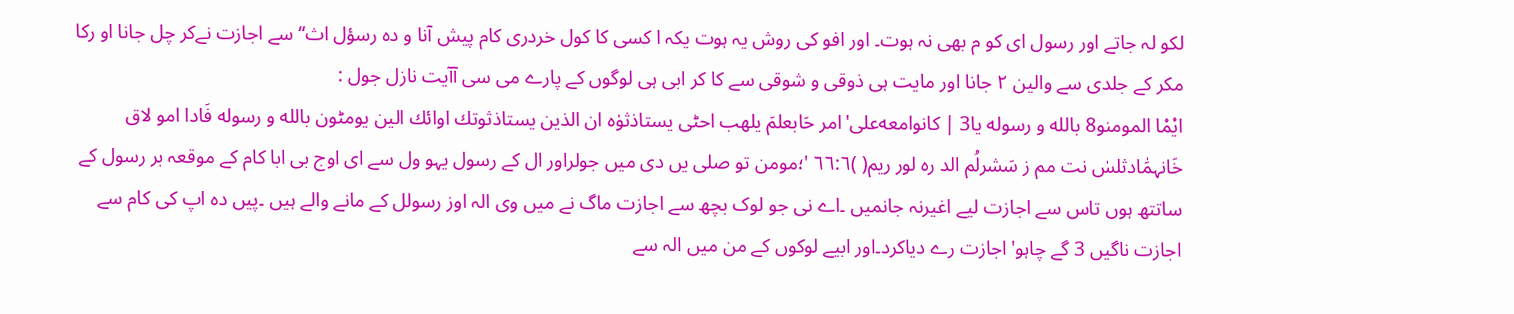لکو لہ جاتے اور رسول ای کو م بھی نہ ہوت۔ اور افو کی روش یہ ہوت یکہ ا کسی کا کول خردری کام پیش آنا و دہ رسؤل اث“ سے اجازت نےکر چل جانا او رکا مکر کے جلدی سے والین ۲ جانا اور مایت ہی ذوقی و شوقی سے کا کر ابی ہی لوگوں کے پارے می سی آآیت نازل جول :
ايْمْا المومنو8 بالله و رسوله یا3 | کانوامعەعلی'امر حَابعلمَ یلھب احٹی یستاذثوٰہ ان الذین یستاذثوتك اوائك الین یومٹون بالله و رسوله فَادا امو لاق خَانہمَٰادثلسٰ نت مم ز سَشرلُم الد ره لور ریم( )٦٦:٦ '؛مومن تو صلی یں دی میں جولراور ال کے رسول یہو ول سے ای اوج بی ابا کام کے موقعہ بر رسول کے ساتتھ ہوں تاس سے اجازت لیے اغیرنہ جانمیں ۔اے نی جو لوک بچھ سے اجازت ماگ نے میں وی الہ اوز رسولل کے مانے والے ہیں ۔پیں دہ اپ کی کام سے اجازت ناگیں 3 گے چاہو'اجازت رے دیاکرد۔اور ابیے لوکوں کے من میں الہ سے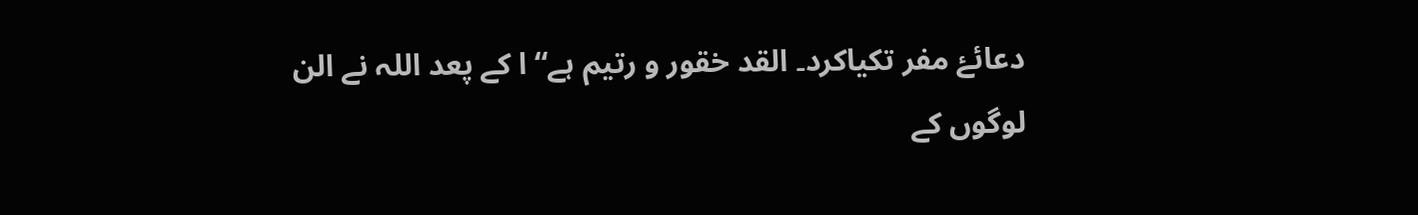دعائۓ مفر تکیاکرد۔ القد خقور و رتیم ہے“ ا کے پعد اللہ نے الن لوگوں کے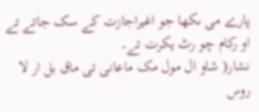پارے می ںکھا جو اغیراجازت کے سک جاتے تے او رکام چو رٹ یکرت تے۔
نشار( شاو ال مول مک ماعانی تی ماق بل ار لا روس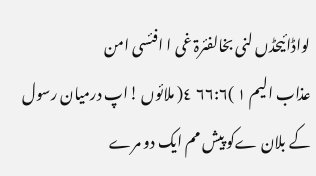لواڈائیحڈں لنی بخالفئرۃ غی ا افئسی امن
عذاب الیم ١ )٦٦:٦ ٤( ملائوں !اپ درمیان رسول کے بلان ےکو پیش مم ایک دو مرے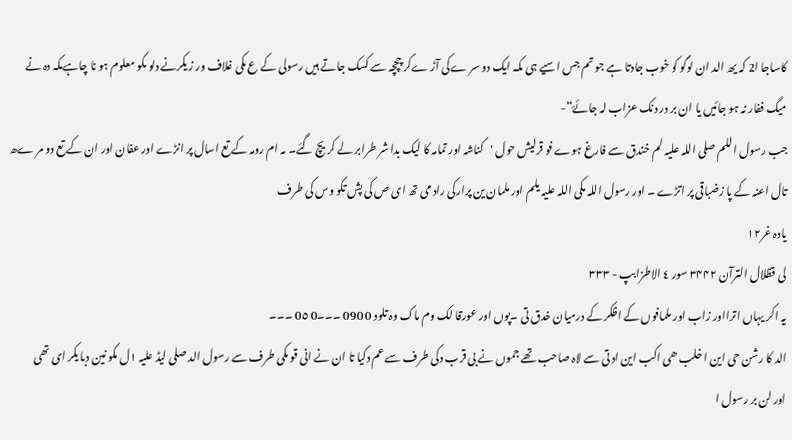کاساجا ا2 کہ یھ الد ان لوگو کو خوب جادتا ہے جو تم جس اسیے ہی ںکہ ایک دو سر ےکی آڑ ےکر چچچہ سے کسک جاتے ہیں رسولی کے ع مکی غلاف ور ز یکرنے دلو ںکو معلوم ہو نا چاہےمکہ دہ نے میگ ففار نہ ہو جائیں یا ان بر در دنک عزاب لہ جائۓ“-
جب رسول اللم صلی اللہ علیہ لم خندق سے فارغ ہوے فو قرلیش حول 'کناشہ اور تمامہ کا لیک بدا شر طرابر لے کر یچ گئے۔ ىہ ام رومہ کے تع اسال پر انڑے اور عفان اور ان کے تع دو مر ےھ تال اعنہ کے پا زضباقی پر اتڑے ۔ اور رسول اللہ مکی اللہ علیہ یلم اور ملمان ین پرارکی راد می تھ ای ص کی پش تکو وس کی طرف
یادہ غر١٢
لی قظلال الترآن ۳۴۴۲ سور ٤ الاطزابپ - ۳٣۳
یہ اکر یہاں اترااور زاب اور ملمافوں کے اظکر کے درمیان خدق تی ۔پوں اور عورقا لک وم ماک وہ تلود 0 090 ۔۔۔0 0٥ ۔۔۔
الد کا رشن حی این ا خلب ھی اکب این اد تی سے لاہ صاحب تھے جموں نے بی قرب دکی طرف سے عم دکیا تا ان نے انی قو مکی طرف سے رسول الد صلی لیڈ علیہ ۱ل مکو نین دبا یکر ای تھی اور لن بر رسول ا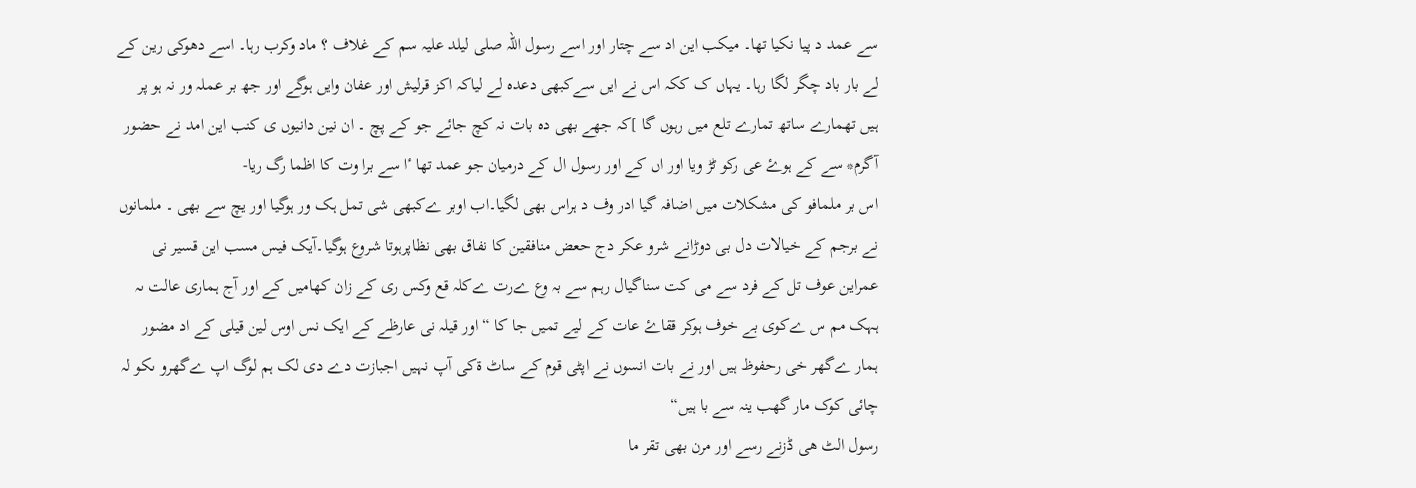سے عمد د پیا نکیا تھا۔ میکب این اد سے چتار اور اسے رسول اللہ صلی لیلد علیہ سم کے غلاف ؟ ماد وکرب رہا۔ اسے دھوکی رین کے لے بار باد چگر لگا رہا۔ یہاں ک ککہ اس نے ایں سےکبھی دعدہ لے لیاکہ اکز قرلیش اور عفان وایں ہوگے اور جھ بر عملہ ور نہ ہو پر ہیں تھمارے ساتھ تمارے تلع میں رہوں گا ]کہ جھے بھی دہ بات نہ کچ جائے جو کے پچ ۔ ان نین دانیوں ی کنب این امد نے حضور آگرم* سے کے ہوۓ عی رکو ٹڑ ویا اور اں کے اور رسول ال کے درمیان جو عمد تھا ٴا سے برا وت کا اظما رگ ریا-
اس بر ملمافو کی مشکلات میں اضافہ گیا ادر وف د ہراس بھی لگیا۔اب اوبر ےکبھی شی تمل ہک ور ہوگیا اور یچ سے بھی ۔ ملمانوں نے برجم کے خیالات دل بی دوڑانے شرو عکر دج حعض منافقین کا نفاق بھی نظاپرہوتا شروع ہوگیا۔آیک فیس مسب این قسیر نی عمراین عوف تل کے فرد سے می کت سناگیال رہم سے بہ وع ےرت ےکلہ قع وکس ری کے زان کھامیں کے اور آج ہماری عالت ىہ ہہک مم س ےکوی بے خوف ہوکر ققاۓ عات کے لیے تمیں جا کا “اور قیلہ نی عارظے کے ایک نس اوس لین قیلی کے اد مضور ہمار ےگھر خی رحفوظ ہیں اور نے بات انسوں نے اپٹی قوم کے ساٹ ةکی آپ نہیں اجبازت دے دی لک ہم لوگ اپ ےگھرو ںکو لہ چائی کوک مار گھب ینہ سے با ہیں“
رسول الٹ ھی ڈزنے رسے اور مرن بھی تقر ما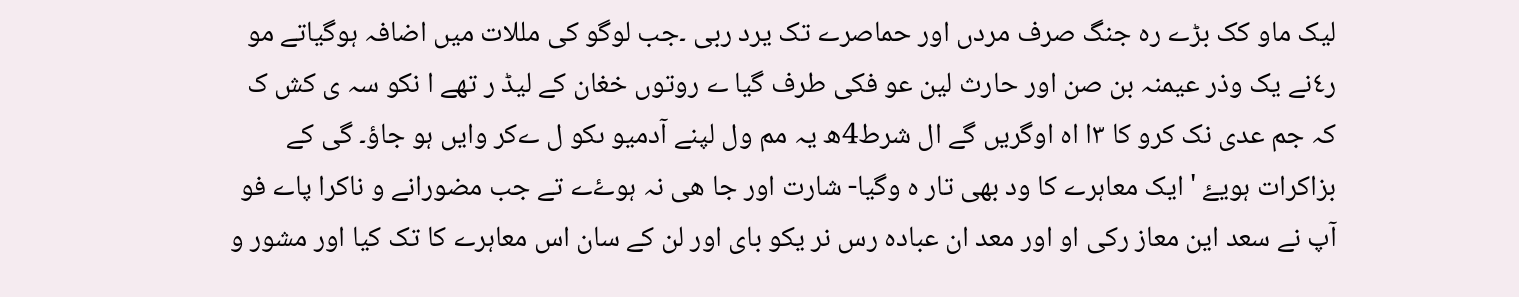لیک ماو کک بڑے رہ جنگ صرف مردں اور حماصرے تک یرد ربی ۔جب لوگو کی مللات میں اضافہ ہوگیاتے مو ر٤نے یک وذر عیمنہ بن صن اور حارث لین عو فکی طرف گیا ے روتوں خغان کے لیڈ ر تھے ا نکو سہ ی کش ک کہ جم عدی نک کرو کا ۳ا اہ اوگریں گے ال شرط4ھ یہ مم ول لپنے آدمیو ںکو ل ےکر وایں ہو جاؤ۔ گی کے بزاکرات ہویۓ ' ایک معاہرے کا ود بھی تار ہ وگیا- شارت اور جا ھی نہ ہوۓے تے جب مضورانے و ناکرا پاے فو آپ نے سعد این معاز رکی او اور معد ان عبادہ رس نر یکو بای اور لن کے سان اس معاہرے کا تک کیا اور مشور و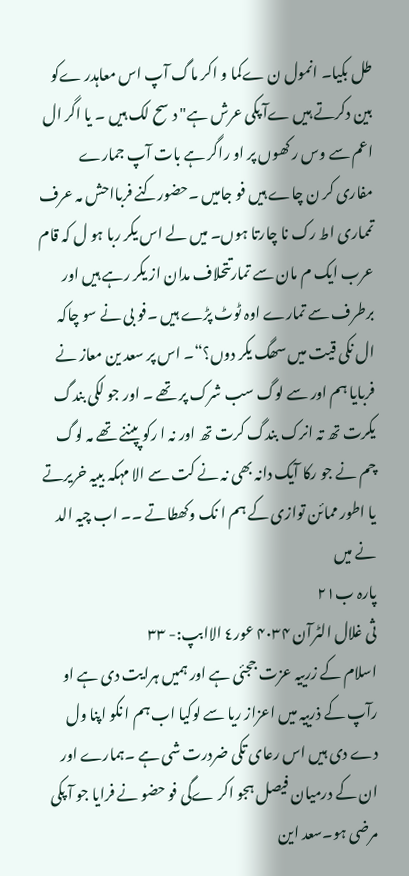طل بکیا۔ انمول ن ےکما و اکر ماگ آپ اس معاہدر ےکو بین دکرتے ہیں ےآ پکی عرش ہے" دسح لک ہیں ۔ یا اگر ال اعم سے وس ر کھوں پر او راگر ہے بات آپ جمارے مفاری کر ن چاے ہیں فو جامیں ۔حضورکنے فربااحش مہ عرف تمماری اط رک نا چارتا ہوں۔ میں لے اس یکر ربا ہو ل کہ قام عرب ایک م مان سے تمارتتحلاف مدان از یکر رہے ہیں اور برطرف سے تمارے اوہ ٹوٹ پڑے ہیں ۔فو بی نے سو چاکہ ال نکی قیت میں سھگ یکر دوں؟“۔ اس پر سعد ین معاز نے فربایا ہم اور سے لوگ سب شرک پر تھے ۔ اور جو لکی بندگ یکرت تھ تہ انرک بندگ کرت تھ اور نہ ا رکو پپننے تھے مہ لوگ چم نے جو رکا آیک دانہ بھی نہ نے کت سے الا مہکہ بییہ خریرتے یا اطور ممائن توازی کے ہم ا نک وکھطاتے ۔۔ اب چیہ الد نے میں
پارہ ب۲۱
ثی غلال الٹرآن ۴۰۳۴ عور٤ الاابپ:- ۳۳
اسلام کے زرییہ عزت ججئی ہے اور ہمیں ہرایت دی ہے او رآپ کے ذرییہ میں اعزاز ریا سے لوکیا اب ہم ا نکو اپنا ول دے دی ہیں اس رعای تکی ضردرت شی ہے ۔ہمارے اور ان کے درمیان فیصل ہجو اکر ےگی فو حضو نے فرایا جو آ پکی مرضی ہو۔سعد این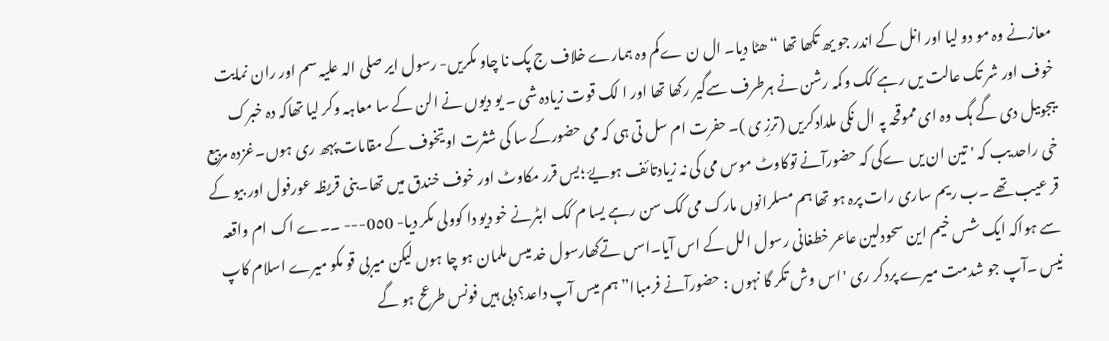معازنے وہ مو دو لیا اور انل کے اندر جو یھ تکھا تھا “ھٹا دیا۔ ال ن ےکم وہ ہمارے خلاف ج پک نا چاو ںکریں- رسول ایر صلی الہ علیہ سم اور ران نمایت خوف اور شر تک عالت یں رہے کک وکمہ رشن نے ہرطرف سےگیر رکھا تھا اور ا لک قوت زیادہ شی ۔ یو دیوں نے الن کے سا معاہہ وکر لیا تھاکہ دہ خبرک یبجوںیل دی گے ہگ وہ ای مموقحہ پہ ال نکی ملدادکریں (ترزِ ی )۔ حفرت ام سل تی ہی کہ می حضورکے سا کی شثرت او ؾخوف کے مقامات پہھ ری ہوں۔غزدہ مرببع خی راحد یب کہ ' تین ان یں ےکی کہ حضورآنے توکاوٹ موس می کی نہ زیادتائف ہویۓ ؛یس قرر مکاوٹ اور خوف خندق میں تھا۔بنی قریظہ عورفول اور بیو کے قر عیب تھے ۔ب ریم ساری رات پرہ ہو تھا ہم مسلرانوں مارک می کک سن رہے یسا م کک ابٹرنے خو دیو دا کوولی ںکر دیا- 0٥0--- ۔۔ے اک ام واقعہ سے ہواکہ ایک شس خیم این سحودلین عاعر خطغانی رسول الل کے اس آیا۔اسں تےکھارسول خد میس ملمان ہو چا ہوں لیکن میربی قو مکو میرے اسلام کاپ نیس ۔آپ جو شدمت میرے پردکر ری 'اس وش تکر گا نہوں : حضورآنے فرمباا” ہم میس آپ داعد؟دبی ہیں فونس طرعح ہو گے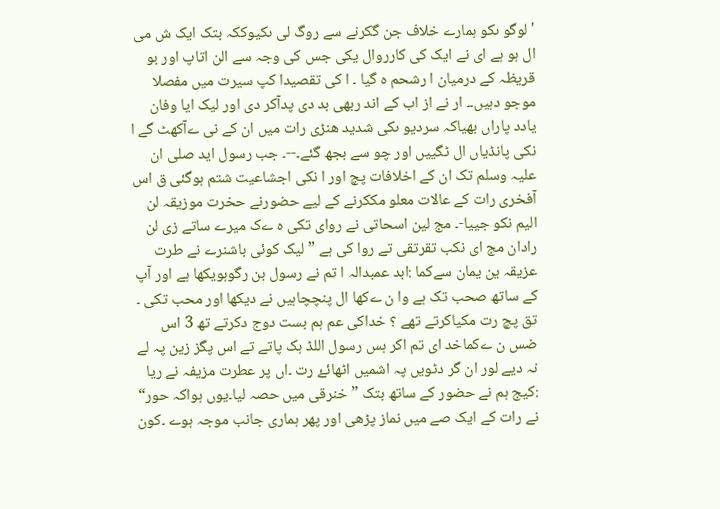'لوگو ںکو ہمارے خلاف جن گکرنے سے روگ لی ںکیوککہ بتک ایک ش می ال ہو ہے ای نے ایک کی کارروال یکی جس کی وجہ سے الن اتاپ اور بو قریظہ کے درمیان ا رشحم ہ گیا ۔ ا کی تقصیدا کپ سیرت میں مفصلا موجو دہیں۔۔ ار نے از اب کے اند ربھی بد دی پدآکر دی اور لیک ایا وفان یادد پاراں بھیاکہ سردیو ںکی شدید ھنڑی رات میں ان کے نی ےآکھٹ گے ا نکی پانڈیاں ال ٹگییں اور چو سے بجھ گئے۔--۔ جب رسول اید صلی ان علیہ وسلم تک ان کے اخلافات پچ اور ا نکی اجشاعیت شتم ہوگئی ق اس آفخری رات کے عالات معلو مكکرنے کے لیے حضورنے حخرت موزیقہ لن الیم نکو جییا-۔ مج لین اسحاتی نے روای تکی ہ ےک میرے ساتے زی لن رادان مج ای نکب تقرتقی تے روا کی ہے ”لیک کوئی باشنرے نے طرت عزیقہ ین یمان سےکما :ابد عمبدالہ ا تم نے رسول بن رگوہویکھا ہے اور آپ کے ساتھ صحب تک ہے وا ن ےکھا ال پنچچاہیں نے دیکھا اور محب تکی ۔ تق پچ رت مکیاکرتے تھے ؟ خداکی عم ہم بست دوج دکرتے تھ 3 اس ضس ن ےکماخد ای تم اکر ہس رسول اللڈ ہک پاتے تے اس پگز زین پہ لے نہ دیے لور ان گر دٹویں پہ اشمیں اٹھائۓ رت ۔اں پر عطرت مزیفہ نے ریا :کیج ہم نے حضور کے ساتھ بتک ”خنرقی میں حصہ لیا۔یوں ہواکہ حور“ نے رات کے ایک صے میں نماز پڑھی اور پھر ہماری جانب موجہ ہوے ۔کون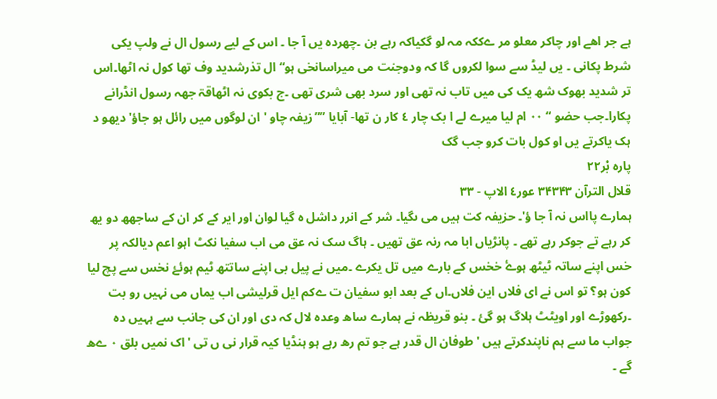ہے جر اھے اور چاکر معلو مر ےککہ مہ لو گکیاکہ رہے بن ۔چھردہ یں آ جا ۔ اس کے لیے رسول ال نے ولپ یکی شرط پکانی ۔ یں لیڈ سے سوا لکروں گا کہ ودوجنت می میراسانخی ہو“ ال تذرشدید وف تھا کول نہ اٹھا۔اس تر شدید بھوک شھ یک کی میں تاب نہ تھی اور سرد بھی شری تھی ۔ج بکوی نہ اٹھاقۃ جھہ رسول انڈرانے پکارا۔جب حضو “ ٠٠ ام لیا میرے لے ا بک چار ٤ کار ن تھا- آبایا ””زیفہ چاو ' ان لوگوں میں رائل ہو جاؤ' دیھو د ہک یاکرتے یں او کول بات کرو جب گک
پارہ بْر٢٢
قلال الترآن ۳۴۳۴٣ عور٤ الاپ - ۳۳
ہمارے پااس نہ آ جا ؤ'۔ حزیفہ کت ہیں می ںگیا۔ شر کے انرر داشل ہ گیا لوان اور ایر کے کر ان کے ساجھھ دو یھ کر رہے تے جوکر رہے تھے ۔ پانڑیاں ابا مہ رنہ عق تھیں ۔ ہاگ سک نہ عق می اب سفیا نکٹ اہو اعم دیالکہ پر خس اپنے ساتہ ٹیٹھ ہوۓ خخس کے بارے میں تل یکرے ۔میں نے پیل بی اپنے ساتتھ ٹیم ہوئۓ نخس سے پچ لیا کون ہو؟ تو اس نے ای فلاں این فلاں۔اں کے بعد ابو سفیان ت ےکم ایل قرلیشی اب یماں می نہیں رو بت ۔رکھوڑے اور اویٹٹ ہلاگ ہو گئ ۔ بنو قریظہ نے ہمارے ساھ وعدہ لال کہ دی اور ان کی جانب سے ہہیں دہ جواب ما سے ہم ناپندکرتے ہیں ' طوفان ال قدر ہے جو تم رھ رہے ہو ہنڈیا کیہ قرار نی ں تی ' اک نمیں بلق ٠ ےھ گے ۔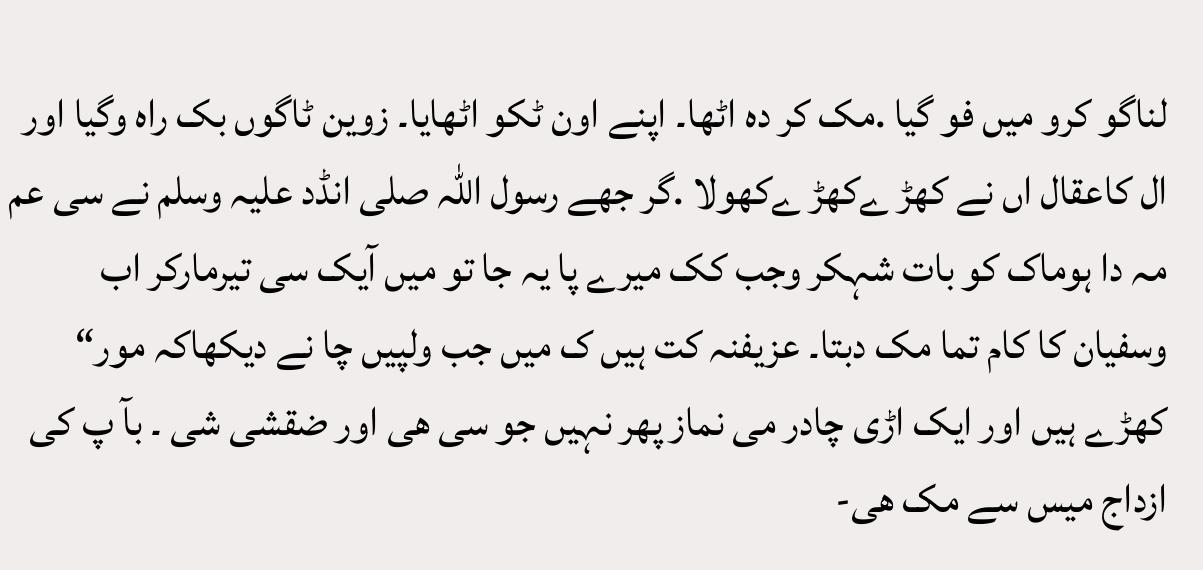لناگو کرو میں فو گیا .مک کر دہ اٹھا۔ اپنے اون ٹکو اٹھایا۔ زوین ٹاگوں بک راہ وگیا اور ال کاعقال اں نے کھڑ ےکھڑ ےکھولا .گر جھے رسول اللہ صلی انڈد علیہ وسلم نے سی عم مہ دا ہوماک کو بات شہکر وجب کک میرے پا یہ جا تو میں آیک سی تیرمارکر اب وسفیان کا کام تما مک دبتا۔ عزیفنہ کت ہیں ک میں جب ولپیں چا نے دیکھاکہ مور“ کھڑے ہیں اور ایک اڑی چادر می نماز پھر نہیں جو سی ھی اور ضقشی شی ۔ بآ پ کی ازداج میس سے مک ھی-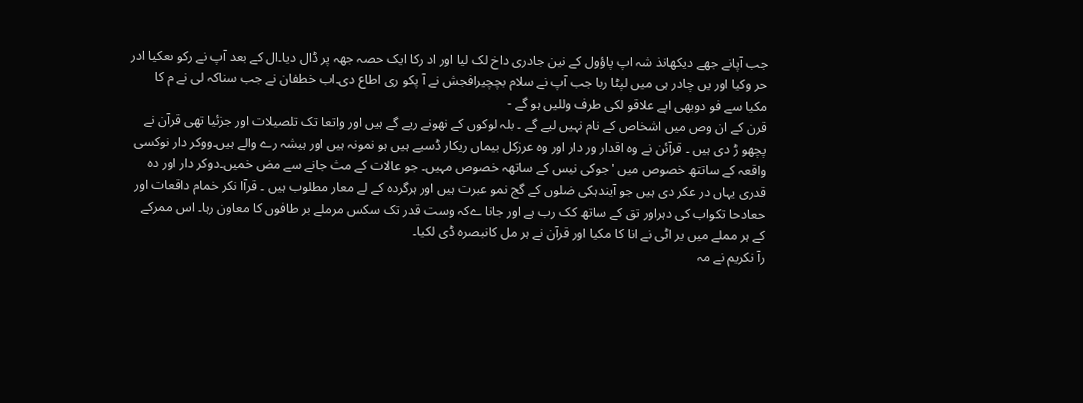جب آپانے جھے دیکھانذ شہ اپ پاؤول کے نین جادری داخ لک لیا اور اد رکا ایک حصہ جھہ پر ڈال دیا۔ال کے بعد آپ نے رکو ںعکیا ادر حر وکیا اور یں چادر ہی میں لپٹا ربا جب آپ نے سلام بچچیرافجش نے آ پکو ری اطاع دی۔اب خطفان نے جب سناکہ لی نے م کا مکیا سے فو دوبھی اپے علاقو لکی طرف وللیں ہو گے -
قرن کے ان وص میں اشخاص کے نام نہیں لیے گے ۔ بلہ لوکوں کے نھونے ریے گے ہیں اور واتعا تک تلصیلات اور جزئیا تھی قرآن نے پچھو ڑ دی ہیں ۔ قرآئن نے وہ اقدار ور دار اور وہ عرزکل بیماں ریکار ڈسیے ہیں ہو نمونہ ہیں اور ہیشہ رے والے ہیں۔ووکر دار نوکسی واقعہ کے ساتتھ خصوص میں 'جوکی نیس کے ساتھہ خصوص مہیں۔ جو عالات کے مث جانے سے مض خمیں۔دوکر دار اور دہ قدری یہاں در عکر دی ہیں جو آیندہکی ضلوں کے گج نمو عبرت ہیں اور ہرگردہ کے لے معار مطلوب ہیں ۔ قرآا نکر خمام داقعات اور حعادحا تکواب کی دہراور تق کے ساتھ کک رب ہے اور جانا ےکہ وست قدر تک سکس مرملے بر طافوں کا معاون رہا۔ اس ممرکے کے ہر مملے میں یر اٹی نے انا کا مکیا اور قرآن نے ہر مل کانبصرہ ڈی لکیا۔
رآ نکریم نے مہ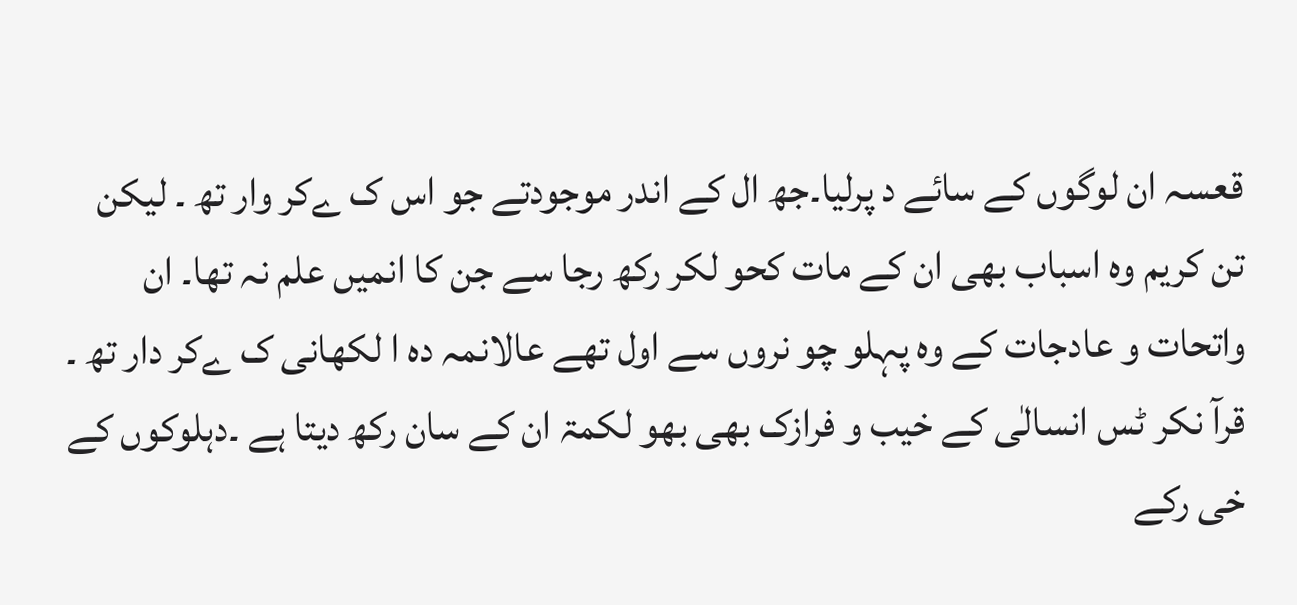قعسہ ان لوگوں کے سائے د پرلیا۔جھ ال کے اندر موجودتے جو اس ک ےکر وار تھ ۔ لیکن تن کریم وہ اسباب بھی ان کے مات کحو لکر رکھ رجا سے جن کا انمیں علم نہ تھا۔ ان واتحات و عادجات کے وہ پہلو چو نروں سے اول تھے عالانمہ دہ ا لکھانی ک ےکر دار تھ ۔ قرآ نکر ٹس انسالٰی کے خیب و فرازک بھی بھو لکمۃ ان کے سان رکھ دیتا ہے ۔دہلوکوں کے خی رکے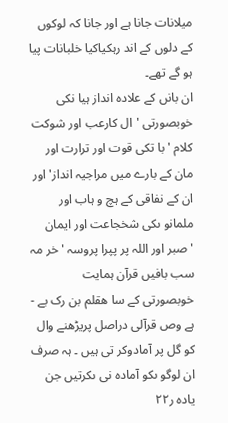میلانات جانا ہے اور جانا کہ لوکوں کے دلوں کے اند رہکیاکیا خلبانات پیا ہو گے تھے۔
ان بانں کے علادہ انداز ہیا نکی خوبصورتی 'ال کارعب اور شوکت کلام ' با تکی قوت اور ترارت اور مان کے بارے میں مراجیہ انداز' اور ان کے نفاقی کے ہچ و ہاب اور ملمانو ںکی شخجاعت اور ایمان 'صبر اور اللہ پر پپرا پروسہ ' خر مہ سب بافیں قرآن ہمایت خوبصورتی کے سا ھقلم بن رک بے -
ہے وص قرآلی دراصل پریڑھنے وال کو گل پر آمادوکر تی ہیں ۔ ہہ صرف ان لوگو ںکو آمادہ نی ںکرتیں جن
یادہ ر٢۲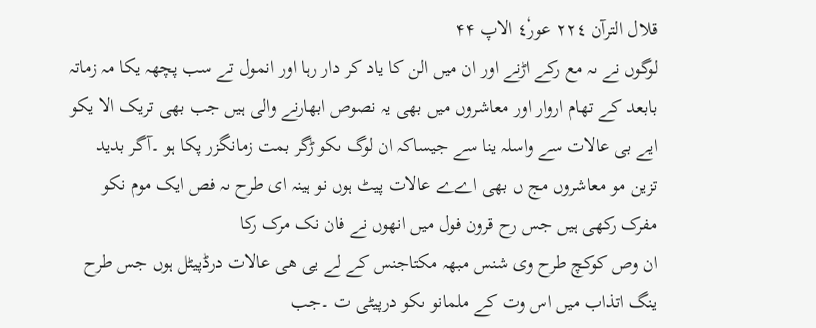قلال الترآن ۲۲٤ عور٤ٗ الاپ ۴۴
لوگوں نے ىہ مع رکے اڑنے اور ان میں الن کا یاد کر دار رہا اور انمول تے سب پچھہ یکا مہ زماتہ بابعد کے تھام اروار اور معاشروں میں بھی یہ نصوص ابھارنے والی ہیں جب بھی تریک الا یکو ایے بی عالات سے واسلہ ینا سے جیساکہ ان لوگ ںکو ڑگر بمت زمانگزر پکا ہو ۔آگر بدید تزین مو معاشروں مج ں بھی اےے عالات پیٹ ہوں نو ہینہ ای طرح ىہ فص ایک موم نکو مفرک رکھی ہیں جس رح قرون فول میں انھوں نے فان نک مرک رکا
ان وص کوکچ طرح وی شنس مبھہ مکتاجنس کے لے یی هی عالات درڈپیٹل ہوں جس طرح ینگ اتذاب میں اس وت کے ملمانو ںکو درپیٹی ت ۔جب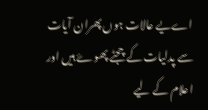اےیے عالات ہوں پھران آیات سے پدلیات کے چجٹے پھوۓ ہیں اور اعلام کے لیے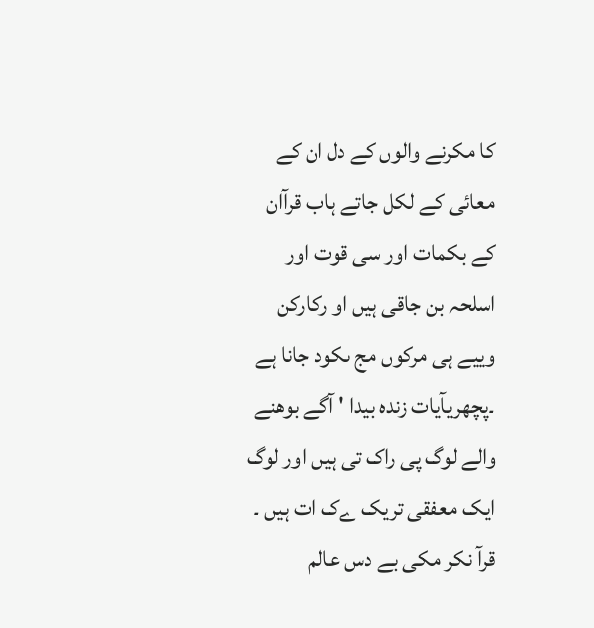کا مکرنے والوں کے دل ان کے معائی کے لکل جاتے ہاب قرآان کے بکمات اور سی قوت اور اسلحہ بن جاقی ہیں او رکارکن وییے ہی مرکوں مج ںکود جانا ہے ۔پچھریآیات زندہ بیدا ' آگے بوھنے والے لوگ پی راک تی ہیں اور لوگ ایک معفقی تریک ےک ات ہیں ۔ قرآ نکر مکی بے دس عالم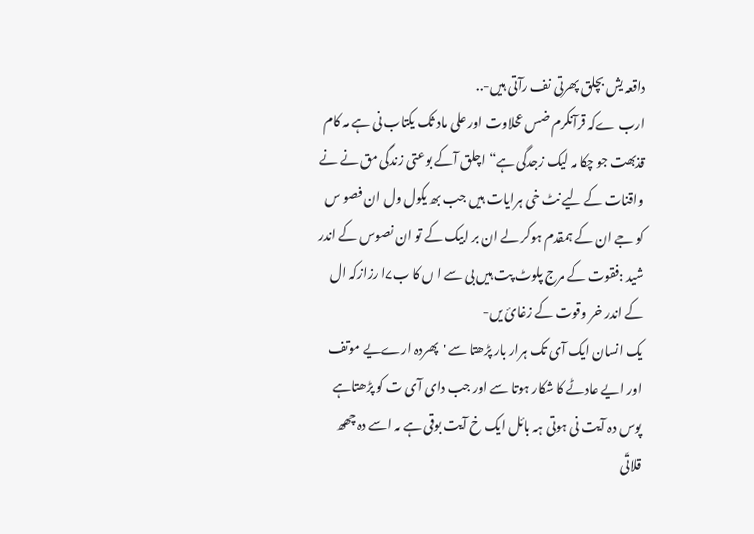داقعہ یش بچلق پھرتی نف رآتی ہیں-..
ارب ےکہ قرآنکرم ضس عحلاوت اور علی ماد ثک یکتاب نی ہے مہ کام قذبھت جو چکا مہ لیک زجدگی ہے“ اچلق آکے بوعتی زندگی مق نے نے واقنات کے لیے نٹ خی ہرایات ہیں جب بھ یکول ول ان فصو س کو جے ان کے ہمقدم ہوکر لے ان بر ابیک کے تو ان نصوس کے اندر شید :فقوت کے مرج پلوٹ پت ہیں بی سے ا ں کا ب۷ا رزازکہ ال کے اندر خر وقوت کے زغائ یں-
یک انسان ایک آی تک ہرار بار پڑھتا سے 'پھردہ ارےیے موتف اور ایے عادٹے کا شکار ہوتا سے اور جب دای آی ت کو پڑھتاہے پوس دہ آیت نی ہوتی ہہ بائل ایک خ آیت بوقی ہے ىہ اسے دہ چھھ قلاتّی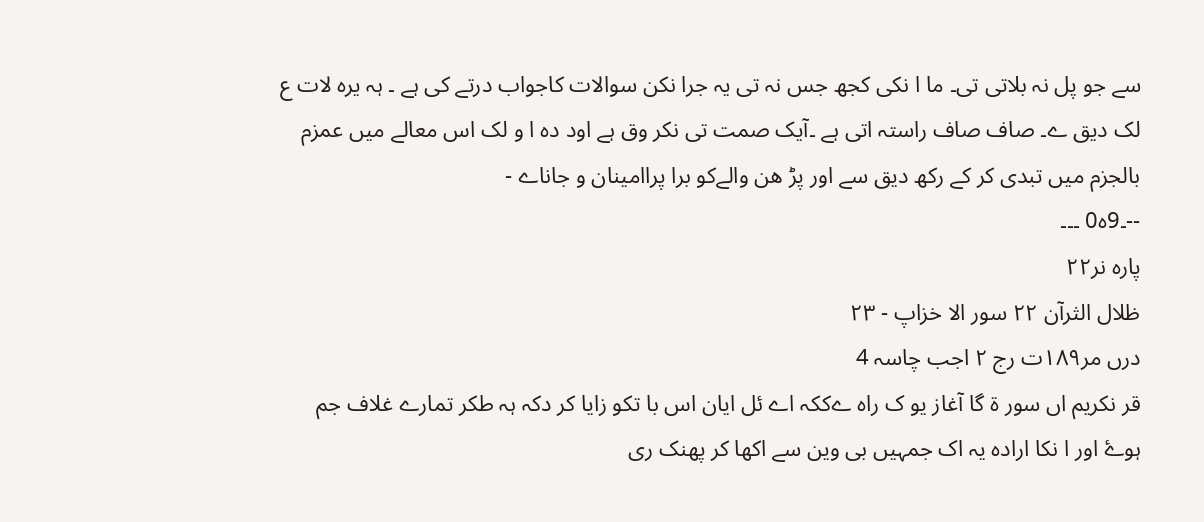سے جو پل نہ بلاتی تی۔ ما ا نکی کجھ جس نہ تی یہ جرا نکن سوالات کاجواب درتے کی ہے ۔ ہہ یرہ لات ع لک دیق ے۔ صاف صاف راستہ اتی ہے ۔آیک صمت تی نکر وق ہے اود دہ ا و لک اس معالے میں عمزم بالجزم میں تبدی کر کے رکھ دیق سے اور پڑ ھن والےکو برا پراامینان و جاناے -
--۔9ہ0 ۔۔۔
پارہ نر٢٢
ظلال الثرآن ۲۲ سور الا خزاپ - ۲۳
درں مر۱۸۹ت رج ۲ اجب چاسہ 4
قر نکریم اں سور ة گا آغاز یو ک راہ ےککہ اے ئل ایان اس با تکو زایا کر دکہ ہہ طکر تمارے غلاف جم ہوۓ اور ا نکا ارادہ یہ اک جمہیں بی وین سے اکھا کر پھنک ری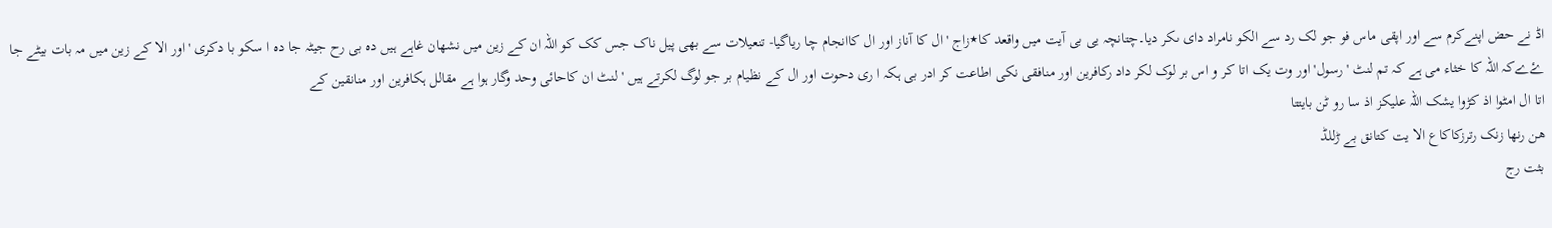اڈ نے حض اپنےکرم سے اور اپقی ماس فو جو لک رد سے الکو نامراد دای ںکر دیا۔چتانچہ یی بی آیت میں واقعد کا٭زاج 'ال کا آناز اور ال کاانجام چا ریاگیا- تنعیلات سے بھی پیل ناک جس کک کو اللہ ان کے زین میں نشھان غاہے ہیں دہ بی رح جیٹہ جا دہ ا سکو با دکری ' اور الا کے زین میں مہ بات بیٹے جا ۓےکہ اللہ کا خثاء می ہے کہ تم لنٹ 'رسول' اور وت یک اتا کر و اس بر لوک لکر داد رکافرین اور منافقی نکی اطاعت کر ادر بی ہکہ ا ری دحوت اور ال کے نظیام بر جو لوگ لکرتے ہیں ' لنٹ ان کاحائی وحد وگار ہوا ہے مقالل ہکافرین اور منانقین کے
اتا ال امٹوا اذ کڑوا یشک اللہ علیکز اذ سا رو ٹن بایتتا
ھن رنھا زنک رترزکاکاع الا یت کتانق بے ڑللڈ
بثت رج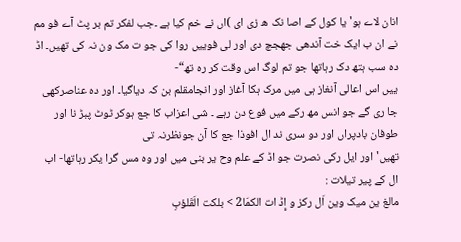انان لاے ہو'یا کول کے اصا نک ھ زی ای )اں نے خم کیا ہے ۔جب لفکر تم بر پٹ آے فو مم نے ان ب ایک خت آندھی جھجچ دی اور لی فوییں روا کی جو ت مک ون نہ کی تھیں۔ اڈ دہ سب ہتھ دک رہاتھا جو تم لوگ اس وقت کر رہ تھ“-
ییں اس اعالی آنغاز ہی میں مرک ہکا آغاز اور انجامقلم بن کہ دیاگیا۔ اور دہ عناصرکھی جا ری گے جو انس مھ رکے میں فوع دن رہے ۔ شی اعزاب کا جع ہوکر ٹوٹ پبڑ نا اور طوفان بادپراں اور دو سری ند ال افوذا جع کا آن جونظرنہ تی
تھیں' اور ایل رکی نصرت جو اڈ کے علم وح یر بنی میں اور وہ مس گرا یکر رہاتھا- اب ال کے پیر تیلات :
مالغ ین میک وین اَل رکز و إِڈ ات الكمَا2 > بلکت الَقَلؤبِ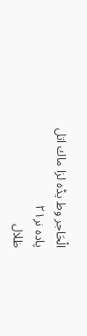الْحَاجر وط یڈہ لزا ماك اتل
پادہ نر۲۱
ظلال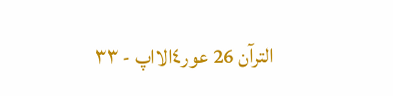الترآن 26 عور٤الااپ - ۳٣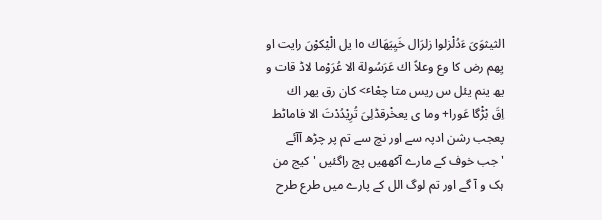الثیثوَیَ ءَدُلْزلوا زلرَال خَيِيَهَاك ٥ا یل الْیْکوْںَ رایت او يِهم رض کا وع وعلاً اك عَرَسُولة الا عُرَوْما لاڈ قات و یھ ینم یئل س ریس متا چعْاٴ> کان رق یھر اك
اِقَ بْڑْگا عَورا+ وما ى یعخْرقڈلِیَ تُرِيْدُدْتَ الا فاماٹط
پعجب رشن ادپہ سے اور نچ سے تم پر چڑھ آآئے 'جب خوف کے مارے آکھھیں پچ راگئیں ' کیج من ہک و آ گے اور تم لوگ الل کے پارے میں طرع طرح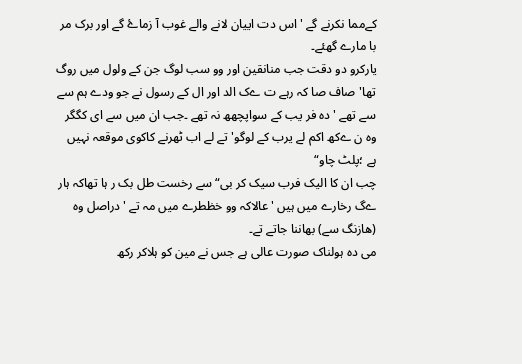کےمما نکرنے گے ' اس دت اییان لانے والے غوب آ زماۓ گے اور برک مر با مارے گھئے۔
یارکرو دو دقت جب منانقین اور وو سب لوگ جن کے ولول میں روگ تھا'صاف صا کہ رہے ت ےک الد اور ال کے رسول نے جو ودے ہم سے سے تھے ' دہ فر یب کے سواپچھھ نہ تھے ۔جب ان میں سے ای کگگر وہ ن ےکھ اکم لے یرب کے لوگو' تے لے اب ٹھرنے کاکوی موقعہ نہیں ہے ؛پلٹ چاو“
چب ان کا الیک فرب سیک کر بی“ سے رخست طل بک ر ہا تھاکہ ہار ےگ رخارے میں ہیں 'عالاکہ وو خظطرے میں مہ تے ' دراصل وہ (ھازنگ سے) بھاننا جاتے تے۔
می دہ ہولناک صورت عالی ہے جس نے مین کو ہلاکر رکھ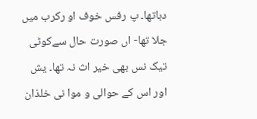دباتھا۔ پ رفس خوف او رکرب میں جلا تھا- اں صورت حال سےکوٹی تیک نس بھی خیر اث نہ تھا۔ یش اور اس کے حوالی و موا نی خلذان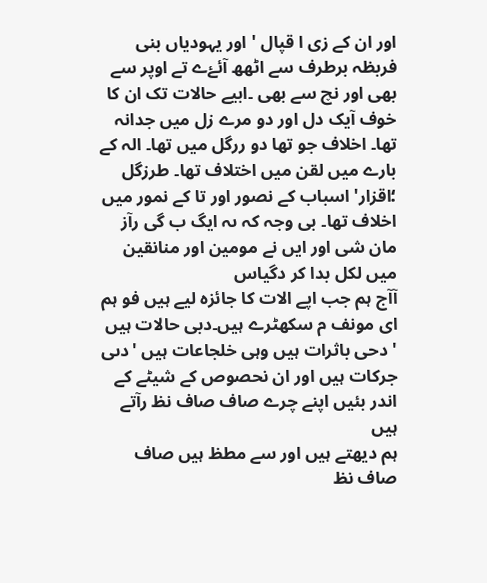اور ان کے زی ا قپال ' اور یہودیاں بنی فربظہ برطرف سے اٹھھ آئۓے تے اوپر سے بھی اور نچ سے بھی ۔ابیے حالات تک ان کا خوف آیک دل اور دو مرے زل میں جدانہ تھا۔ اخلاف جو تھا دو ررگل میں تھا۔ الہ کے بارے میں لقن میں اختلاف تھا۔ طرزگل ؛اقزار' اسباب کے نصور اور تا کے نمور میں اخلاف تھا۔ بی وجہ کہ ىہ ایگ ب گی رآز مان شی اور ایں نے مومین اور منانقین میں لکل بدا کر دگیاس
آآج ہم جب اپے الات کا جائزہ لیے ہیں فو ہم ای مونف م سکھٹرے ہیں۔دبی حالات ہیں ' دحی باثرات ہیں وہی خلجاعات ہیں 'دىی جرکات ہیں اور ان نحصوص کے شیٹے کے اندر بئیں اپنے چرے صاف صاف نظ رآتے ہیں
ہم دیھتے ہیں اور سے مطظ ہیں صاف صاف نظ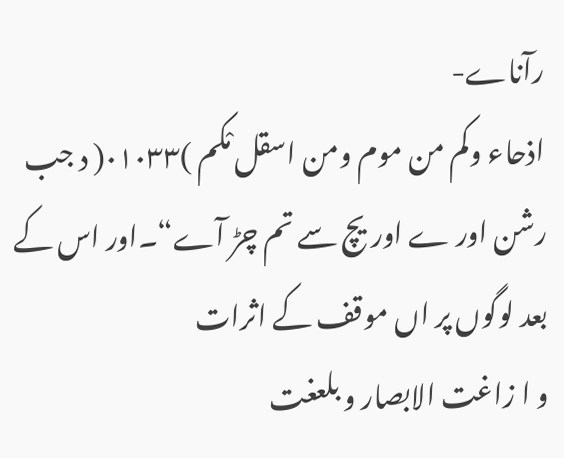رآناے-
اذحاء وکم من موم ومن اسقل مْکم )٠١٠٣٣( د جب رشن اور ے اور یچ سے تم چڑ آے“۔اور اس کے بعد لوگوں پر اں موقف کے اثرات
و ا زاغت الابصار و بلعغت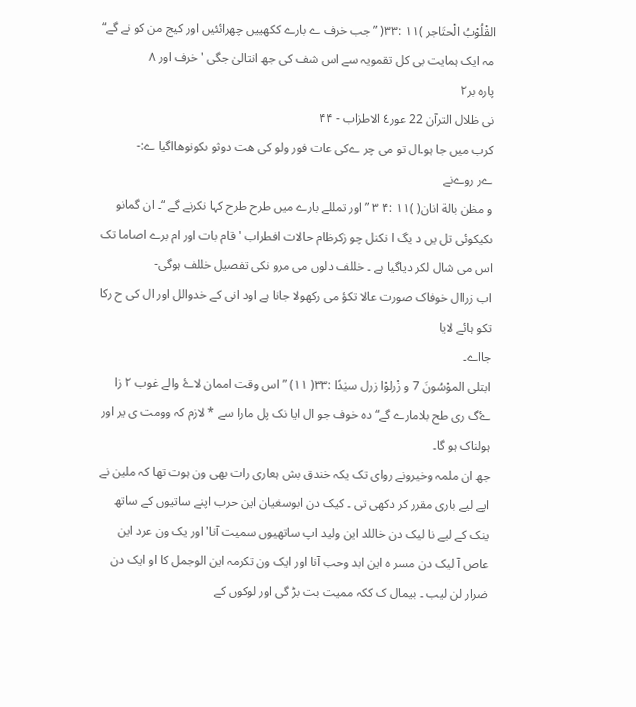القْلُوْبُ الْحتَاجر )۱١ :۳٣( ”جب خرف ے بارے ککھییں چھرائئیں اور کیج من کو نے گے“ مہ ایک ہمایت بی کل تقمویہ سے اس شف کی جھ انتالیٰ جگی ' خرف اور ۸
پارہ بر٢
نی ظلال الترآن 22 عور٤ الاطزاب - ۴۴
کرب میں جا ہو۔ال تو می چر ےکی عات فور ولو کی ھت دوثو ںکونوھااگیا ے:-
ےر روےنے
و مظن بالة انان( )۱١ :۴ ٣ ”اور تمللے بارے میں طرح طرح کہا نکرنے گے “۔ ان گمانو ںکیکوئی تل یں د یگ ا نکنل چو زکرظام حالات افطراب 'قام بات اور ام برے اصاما تک اس می شال لکر دیاگیا ہے ۔ خللف دلوں می مرو نکی تفصیل خللف ہوگی-
اب زراال خوفاک صورت عالا تکؤ می رکھولا جانا ہے اود انی کے خدوالل اور ال کی ح رکا تکو ہائے لایا
جااے۔
ابتلی الموْسُونَ 7 و زْرلوْا زرل سيٰدًا :۳٣( ۱۱) ”اس وقت اممان لاۓ والے غوب ٢ زا ۓگ ری طح بلامارے گے“ دہ خوف جو ال ایا نک پل مارا سے * لازم کہ وومت ی یر اور ہولناک ہو گا۔
جھ ان ملمہ وخیرونے روای تک یکہ خندق بش ہعاری رات بھی ون ہوت تھا کہ ملین نے اپے لیے باری مقرر کر دکھی تی ۔ کیک دن ابوسغیان این حرب اپنے ساتیوں کے ساتھ ینک کے لیے نا لیک دن خاللد این ولید اپ ساتھیوں سمیت آنا' اور یک ون عرد این عاص آ لیک دن مسر ہ این ابد وحب آنا اور ایک ون تکرمہ این الوجمل کا او ایک دن ضرار لن لیب ۔ بیمال ک ککہ ممیت بت بڑ گی اور لوکوں کے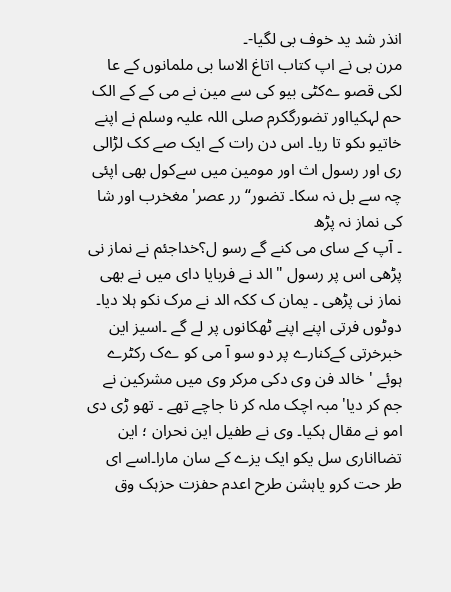انذر شد ید خوف بی لگیا-۔
مرن بی نے اپ کتاب اتاغ الاسا بی ملمانوں کے عا لکی قصو ےکٹی بیو کی سے مین نے می کے کے الک حم لہکیااور تضورگکرم صلی اللہ علیہ وسلم نے اپنے خاتیو ںکو تا ریا۔ اس دن رات کے ایک صے کک لڑالی ری اور رسول اث اور مومین میں سےکول بھی اپئی چہ سے بل نہ سکا۔ تضور“ رر عصر'مغخرب اور شا کی نماز نہ پڑھ
۔ آپ کے سای می کنے گے رسو ل؟خداجئم نے نماز نی پڑھی اس پر رسول "الد نے فربایا دای میں نے بھی
نماز نی پڑھی ۔ یمان ک ککہ الد نے مرک نکو ہلا دیا۔ دوٹوں فرتی اپنے اپنے ٹھکانوں پر لے گے ۔اسیز این خبرخرتی کےکنارے پر دو سو آ می کو ےک رکٹرے ہوئے ' خالد فن وی دکی مرکر وی میں مشرکین نے جم کر دیا'مبہ اچک ملہ کر نا جاچے تھے ۔ تھو ڑی دی امو نے مقال ہکیا۔ وی نے طفیل این نحران ؛ این تضااناری سل یکو ایک یزے کے سان مارا۔اسے ای طر حت کرو یاہشن طرح اعدم حفزت حزہک وق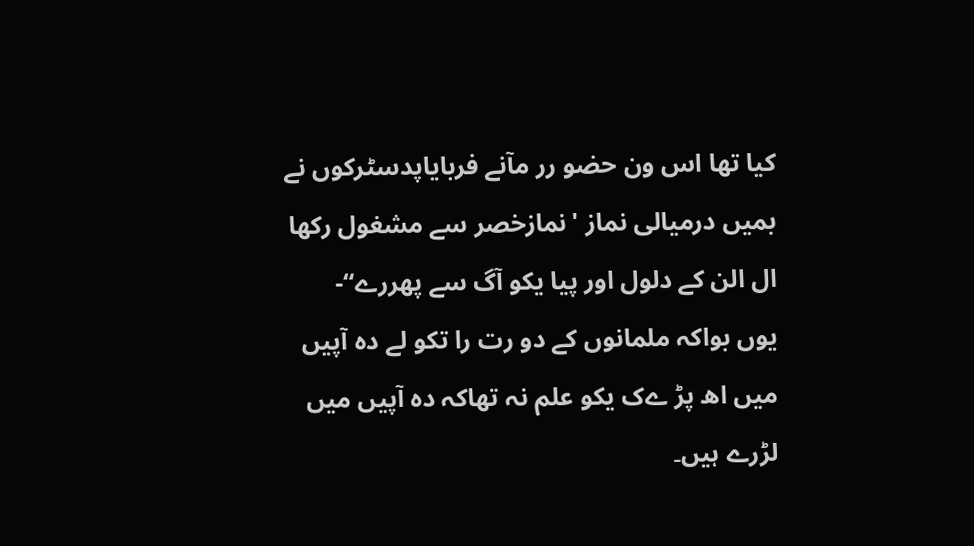کیا تھا اس ون حضو رر مآنے فربایاپدسٹرکوں نے بمیں درمیالی نماز 'نمازخصر سے مشغول رکھا ال الن کے دلول اور پیا یکو آگ سے پھررے“-
یوں بواکہ ملمانوں کے دو رت را تکو لے دہ آپیں میں اھ پڑ ےک یکو علم نہ تھاکہ دہ آپیں میں لڑرے ہیں۔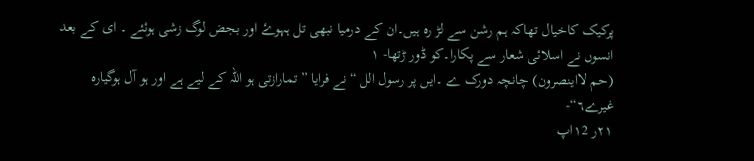پرکیک کاخیال تھاکہ ہم رشن سے لڑ رہ ہیں۔ان کے درمیا نبھی تل ہہوۓ اور بجض لوگ زشی ہوئئے ۔ ای کے بعد انسوں نے اسلائی شعار سے پکارا۔کو ڈور ڑتھا- ۱
(حم لااینصرون) چانچہ دورک ے ۔ایں پر رسول الل “نے فرایا ” تمارازتی ہو اللہ کے لیے ہے اور ہو آل ہوگیارہ غیرے٦“-
٢۱ر ١2اپ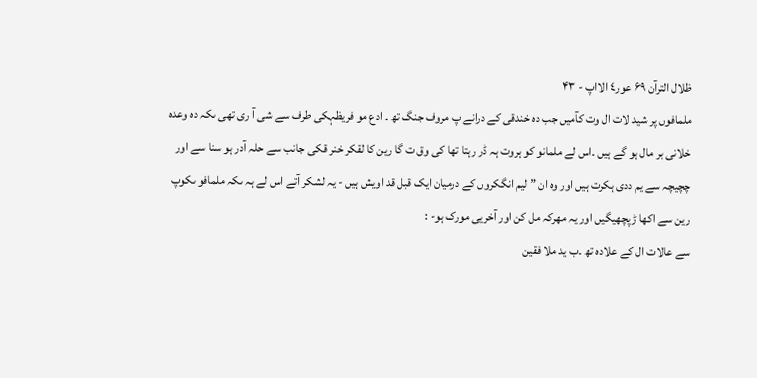ظلال الترآن ۶۹ عور٤ الااپ - ۴۳
ملمافوں پر شید لات ال وت کآمیں جب دہ خندقی کے درانے پ مروف جنگ تھ ۔ ادع مو فریظہکی طرف سے شی آ ری تھی ںکہ دہ وعدہ خلانی بر مال ہو گے ہیں ۔اس لے ملمانو کو ہروت ہہ ڈر رہتا تھا کی وق ت گا رین کا لقکر خنر قکی جانب سے حلہ آدر ہو سنا سے اور چچیچہ سے یم ددی ہکرت ہیں اور وہ ان ”لیم انگکروں کے درمیان ایک قبل قد اویش ہیں - یہ لشکر آتے اس لے ہہ ںکہ ملمافو ںکوپ رین سے اکھا ڑپچھیگیں اور یہ مھرکہ مل کن اور آخریی مورک ہو- :
سے عالات ال کے علادہ تھ ۔ب ید ملا فقین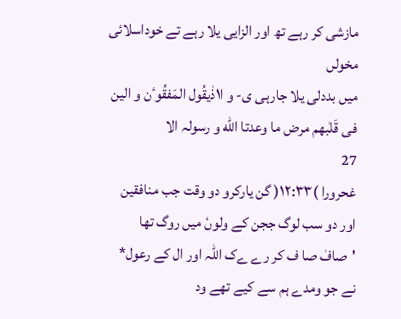مازشی کر رہے تھ اور الزایی یلا رہے تے خوداسلائی مخولں
میں بددلی یلا جارہی ی- و ا١ذٰیقُول المَفقُوٴن و الین فی قَلٰبهم مرض ما وعدتا الله و رسولہ الا
27
غحرورا )۱٢:۳۳( گن یارکرو دو وقت جب منافقین اور دو سب لوگ ججن کے ولوںٗ میں روگ تھا 'صافٰ صا ف کر رے ےک اللہ اور ال کے رعول* نے جو ومدے ہم سے کیے تھے ود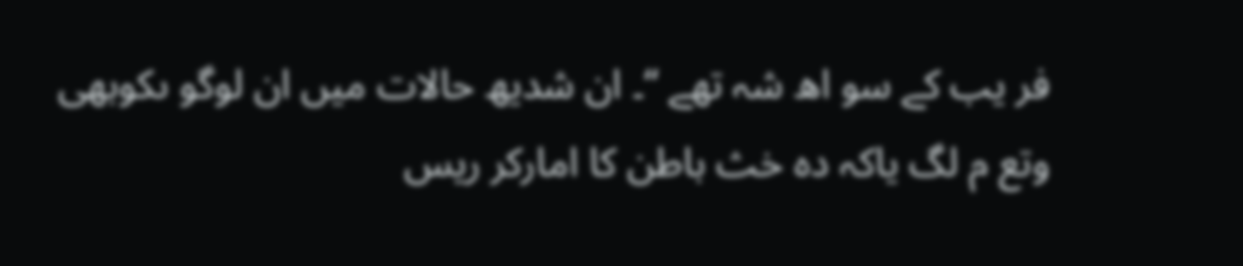فر یب کے سو اھ شہ تھے “۔ ان شدیھ حالات میں ان لوگو ںکوبھی وتع م لگ یاکہ دہ خث باطن کا امارکر ریس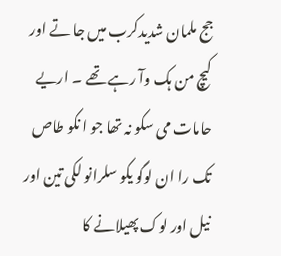جج ملمان شدیدکرب میں جا تے اور کیچ من ہک وآ رہے تھے ۔ اریے حامات می سکو نہ تھا جو ا نکو طاص تک را ان لوگو یکو سلرانو لکی تین اور نیل اور لوک پھیلانے کا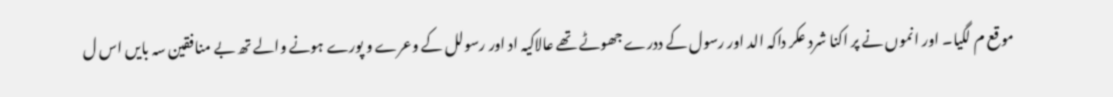موقع م لگیا۔ اور انموں نے پر اکنا شرد عکر داکہ الد اور رسول کے ددرے جھوٹے تھے عالاکیہ اد اور رسولل کے وعرے و پورے ہونے والے تھ بے منافقین سہ بایں اس ل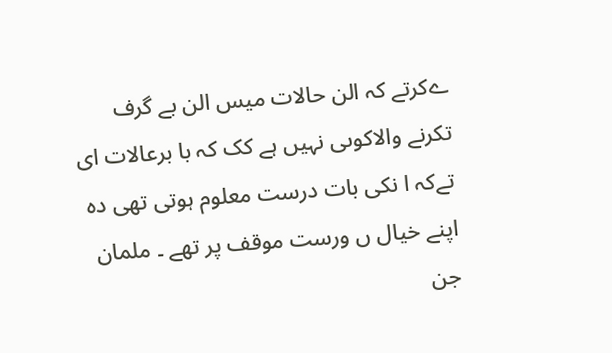ےکرتے کہ الن حالات میس الن بے گرف تکرنے والاکوںی نہیں ہے کک کہ با برعالات ای تےکہ ا نکی بات درست معلوم ہوتی تھی دہ اپنے خیال ں ورست موقف پر تھے ۔ ملمان جن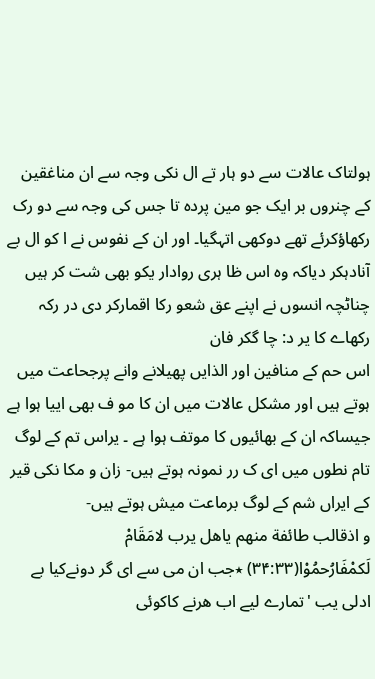ہولتاک عالات سے دو ہار تے ال نکی وجہ سے ان مناغقین کے چنروں بر ایک جو مین پردہ تا جس کی وجہ سے دو رک رکھاؤکرئے تھے دوکھی اتہگیا۔ اور ان کے نفوس نے ا کو ال بے آنادہکر دیاکہ وہ اس ظا ہری روادار یکو بھی شت کر ہیں چناٹچہ انسوں نے اپنے عق شعو رکا اقمارکر دی در رکہ رکھاے کا یر د: چا گکر فان
اس حم کے منافین اور الذایں پھیلانے وانے پرجحاعت میں ہوتے ہیں اور مشکل عالات میں ان کا مو ف بھی اییا ہوا ہے جیساکہ ان کے بھائیوں کا موتف ہوا ہے ۔ یراس تم کے لوگ تام نطوں میں ای ک رر نمونہ ہوتے ہیں- زان و مکا نکی قیر کے ایراں شم کے لوگ برماعت میش ہوتے ہیں-
و اذقالب طائفة منھم یاھل یرب لامَقَامْ لَكمْفَارُحمُوْا(٣۴:٣٣) ٭جب ان می سے ای گر دونےکیا بے ادلی یب 'تمارے لیے اب ھرنے کاکوئی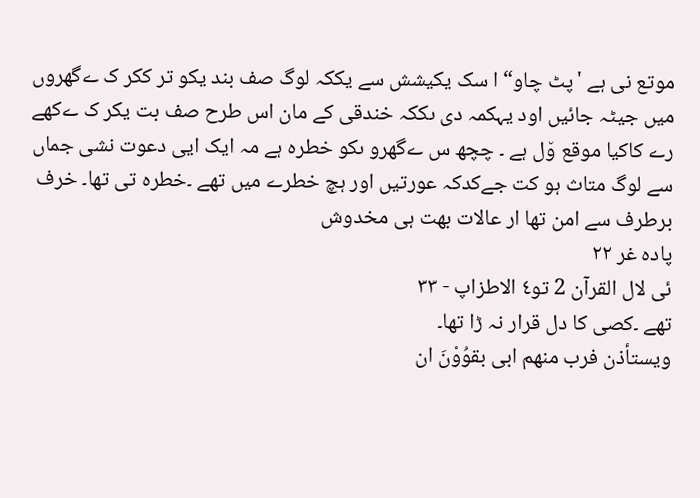موتع نی ہے 'پٹ چاو“ ا سک یکیشش سے یککہ لوگ صف بند یکو تر ککر ک ےگھروں میں جیٹہ جائیں اود یہکمہ دی ںککہ خندقی کے مان اس طرح صف بت یکر ک ےکھے رے کاکیا موقع و٘ل ہے ۔ چچھ س ےگھرو ںکو خطرہ ہے مہ ایک ایی دعوت نشی جماں سے لوگ متاث ہو کت جےکدکہ عورتیں اور ہچ خطرے میں تھے ۔خطرہ تی تھا۔ خرف برطرف سے امن تھا ار عالات بھت ہی مخدوش
پادہ غر ٢٢
ئی لال القرآن 2 تو٤ الاطزاپ - ۳٣
تھے ۔کصی کا دل قرار نہ ڑا تھا۔
ویستأذن فرب منھم ابی بقوُوْنَ ان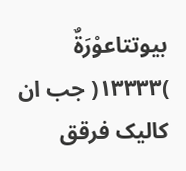بیوتتاعوْرَةٌ )۱۳٣۳٣( جب ان کالیک فرقق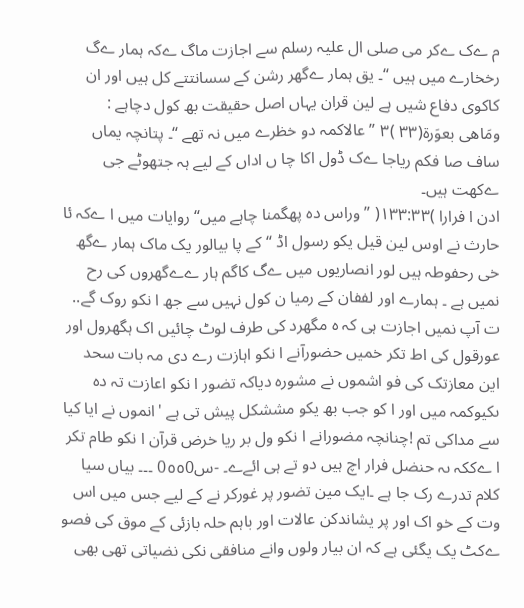م ےک ےکر می صلی ال علیہ رسلم سے اجازت ماگ ےکہ ہمار ےگ رخخارے میں ہیں “۔ یق ہمار ےگھر رشن کے سسانتتے کل ہیں اور ان کاکوی دفاع شیں ہے لین قران یہاں اصل حقیقت بھ کول دچاہے :
ومَاهی بعوَرة(٣۳ )٣ ”عالاکمہ دو خظرے میں نہ تھے “۔ پتانچہ یماں ساف صا فکم ریاجا ےک ڈول اکا چا ں اداں کے لیے ہہ جتھوٹے جی ےکھت ہیں۔
ادن ا فرارا )۱۳٣:۳۳( ” وراس دہ پھگمنا چاہے میں“ روایات میں ا ےکہ ئا حارث نے اوس لین قیل یکو رسول اڈ “کے پا بیالور یک ماک ہمار ےگھ خی رحفوطہ ہیں لور انصاریوں میں ےگ کاگم ہار ےےگھروں کی رح نمیں ہے ۔ ہمارے اور لففان کے رمیا ن کول نہیں سے جھ ا نکو روک گے.. ت آپ نمیں اجازت ہی کہ ہ مگھرد کی طرف لوٹ چائیں اک ہگھرول اور عورقول کی اط تکر خمیں حضورآنے ا نکو اہازت رے دی مہ بات سحد این معازتک کی فو اشموں نے مشورہ دیاکہ تضور ا نکو اعازت تہ دہ ںکیوکمہ میں اور ا کو جب بھ یکو مششکل پیش تی ہے 'انموں نے ایا کیا سے مداکی تم !چنانچہ مضورانے ا نکو ول بر ریا خرض قرآن ا نکو طام تکر ا ےککہ ىہ حنضل فرار اچ ہیں دو تے ہی ائےے۔ -س0٥٥0 ۔۔۔ بیاں سیا کلام تدرے رک جا ہے ۔ایک مین تضور پر غورکر نے کے لیے جس میں اس وت کے خو اک اور پر یشاندکن عالات اور باہم حلہ بازئی کے موق کی فصو ےکٹ یک یگئی ہے کہ ان بیار ولوں وانے منافقی نکی نضیاتی تھی بھی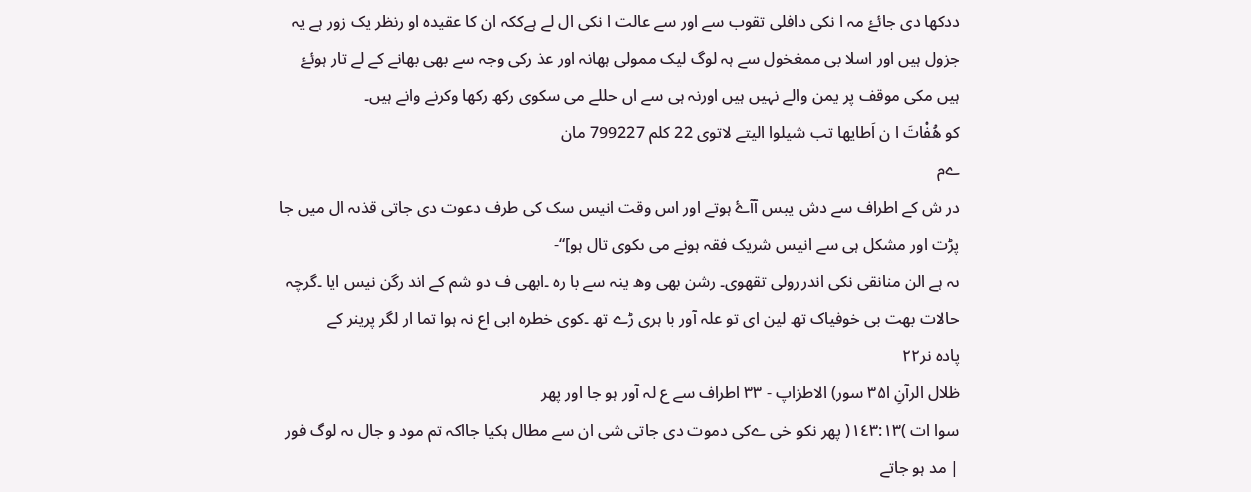ددکھا دی جائۓ مہ ا نکی دافلی تقوب سے اور سے عالت ا نکی ال لے ہےککہ ان کا عقیدہ او رنظر یک زور ہے یہ جزول ہیں اور اسلا بی ممغخول سے ہہ لوگ لیک ممولی ہھانہ اور عذ رکی وجہ سے بھی بھانے کے لے تار ہوئۓ ہیں مکی موقف پر یمن والے نہیں ہیں اورنہ ہی سے اں حللے می سکوی رکھ رکھا وکرنے وانے ہیں۔
کو هُفْاتَ ا ن اَطايها تب شیلوا اليتے لاتوی 22 کلم 799227 مان
ےم
در ش کے اطراف سے دش یبس آآۓ ہوتے اور اس وقت انیس سک کی طرف دعوت دی جاتی قذىہ ال میں جا پڑت اور مشکل ہی سے انیس شریک فقہ ہونے می ںکوی تال ہو]“-
ىہ ہے الن منانقی نکی اندررولی تقھوی۔ رشن بھی وھ ینہ سے با رہ ۔ابھی ف دو شم کے اند رگن نیس ایا ۔گرچہ حالات بھت بی خوفیاک تھ لین ای تو علہ آور با ہری ڑے تھ ۔کوی خطرہ ابی اع نہ ہوا تما ار لگر پرینر کے
پادہ نر٢٢
ظلال الرآنِ ا۳۵ سور) الاطزاپ - ٣٣ اطراف سے ع لہ آور ہو جا اور پھر
سوا ات )۱٤٣:١٣( پھر نکو خی ےکی دموت دی جاتی شی ان سے مطال ہکیا جااکہ تم مود و جال ىہ لوگ فور | مد ہو جاتے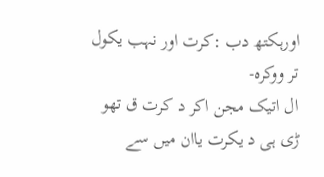اورہکتھ دب :کرت اور نہب یکول تر ووکرہ-
ال اتیک مجن اکر د کرت ق تھو ڑی ہی د یکرت یاان میں سے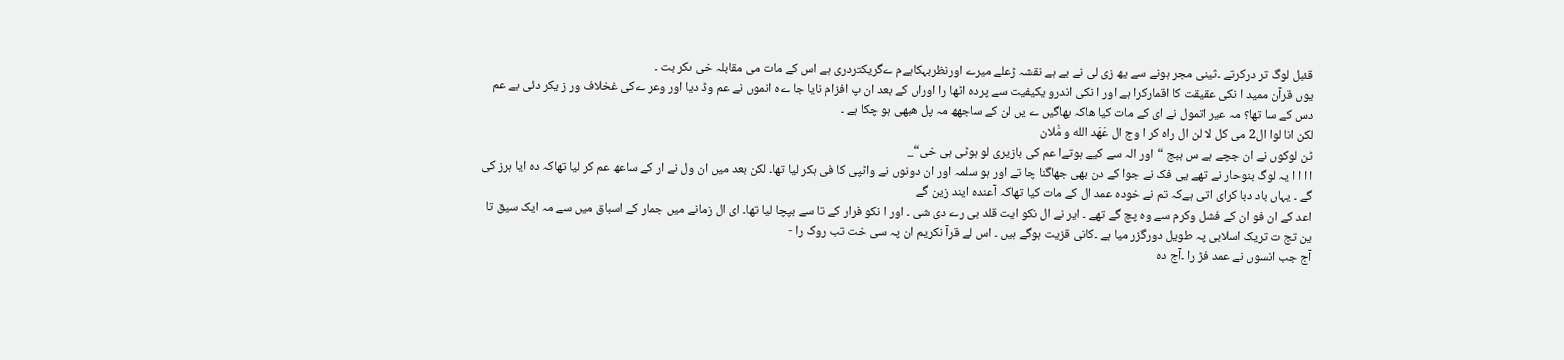قئبل لوگ تر درکرتے ۔ثینی مجر ہونے سے یھ زی لی نے بے ہے نقشہ ڑعلے میرے اورنظربہکاہےم ےگریکتردری ہے اس کے مات می مقابلہ خی ںکر بت ۔
یوں قرآن ممید ا نکی عقیقت کا اقمارکرا ہے اور ا نکی اندرو یکیفیت سے پردہ اٹھا را اوراں کے بعد ان پ افزام نایا جا ےہ انموں نے عم وڈ دیا اور وعر ےکی غخلاف ور ز یکر دئی بے عم دس کے سا تھا؟ مہ عیر اتمول نے ای کے مات کیا ھاکہ بھاگیں ے یں لن کے ساجھھ مہ پل هبھی ہو چکا ہے ۔
لکن انا لوا ال2 می کل لا لن ال راہ کر ا وج ال عَھَد الله و مَْلان
ٹن لوکوں نے ان جچے ہے س ہبج “اور الہ سے کیے ہوتےا عم کی بازیری لو ہوٹی ہی خی“_
ا ا ا ا یہ لوگ بنوحار نے تھے یی فک نے جوا کے دن بھی جھاگنا چا تے اور ہو سلمہ اور ان دونوں نے واٹپی کا فی ہکر لیا تھا۔ لکن بعد میں ان ول نے ار کے ساعھ عم کر لیا تھاکہ دہ ایا ہرز کی گے ۔ یہاں باد دبا کرای اتی ہےکہ تم نے خودہ عمد ال کے مات کیا تھاکہ آعندہ ایند زین گے
اعد کے ان فو ان کے فشل وکرم سے وہ پچ گے تھے ۔ ایر نے ال نکو ایت قلد بی رے دی شی ۔ اور ا نکو فرار کے تا سے بپچا لیا تھا۔ ای ال زمانے میں جمار کے اسباق میں سے مہ ایک سیق تا ین تج ت تریک اسلابی پہ طویل دورگزر میا ہے ۔کانی قزیت ہوگے ہیں ۔ اس لے قرآ نکریم ان پہ سی خت تب روک را -
آج جب انسوں نے عمد فڑ را ۔آج دہ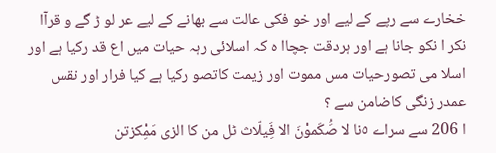خخارے سے رپے کے لیے اور خو فکی عالت سے بھانے کے لیے عر لو ڑ گے و قرآا نکر ا نکو جانا ہے اور ہردقت جچاا ہ کہ اسلائی رہہ حیات میں اع قد رکیا ہے اور اسلا می تصورحیات مس مموت اور زیمت کاتصو رکیا ہے کیا فرار اور نقس عمدر زنگی کاضامن سے ؟
ا 206 سے سراے ٥نا لا صَُكَموْنَ الا فَِيلّاث ٹل من کا الزی مَمِْكزتن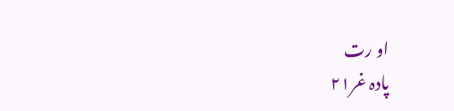او رت
پادہ غر۲۱